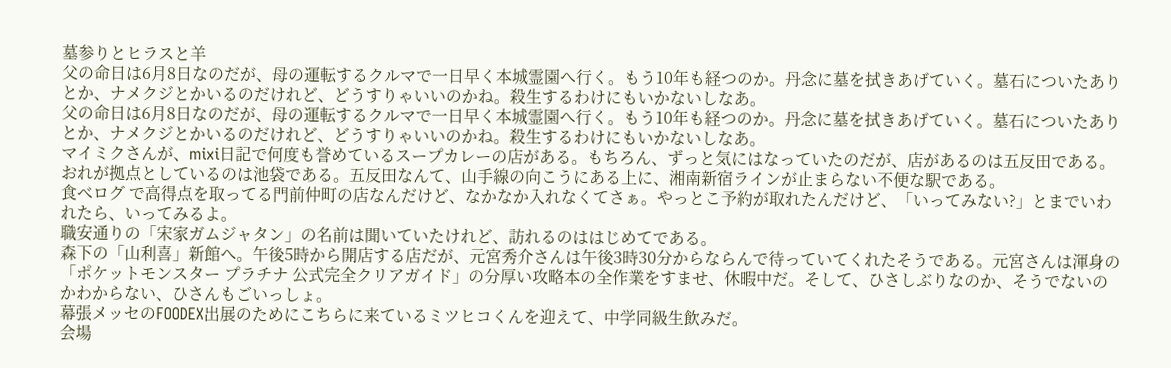墓参りとヒラスと羊
父の命日は6月8日なのだが、母の運転するクルマで一日早く本城霊園へ行く。もう10年も経つのか。丹念に墓を拭きあげていく。墓石についたありとか、ナメクジとかいるのだけれど、どうすりゃいいのかね。殺生するわけにもいかないしなあ。
父の命日は6月8日なのだが、母の運転するクルマで一日早く本城霊園へ行く。もう10年も経つのか。丹念に墓を拭きあげていく。墓石についたありとか、ナメクジとかいるのだけれど、どうすりゃいいのかね。殺生するわけにもいかないしなあ。
マイミクさんが、mixi日記で何度も誉めているスープカレーの店がある。もちろん、ずっと気にはなっていたのだが、店があるのは五反田である。おれが拠点としているのは池袋である。五反田なんて、山手線の向こうにある上に、湘南新宿ラインが止まらない不便な駅である。
食べログ で高得点を取ってる門前仲町の店なんだけど、なかなか入れなくてさぁ。やっとこ予約が取れたんだけど、「いってみない?」とまでいわれたら、いってみるよ。
職安通りの「宋家ガムジャタン」の名前は聞いていたけれど、訪れるのははじめてである。
森下の「山利喜」新館へ。午後5時から開店する店だが、元宮秀介さんは午後3時30分からならんで待っていてくれたそうである。元宮さんは渾身の「ポケットモンスター プラチナ 公式完全クリアガイド」の分厚い攻略本の全作業をすませ、休暇中だ。そして、ひさしぶりなのか、そうでないのかわからない、ひさんもごいっしょ。
幕張メッセのFOODEX出展のためにこちらに来ているミツヒコくんを迎えて、中学同級生飲みだ。
会場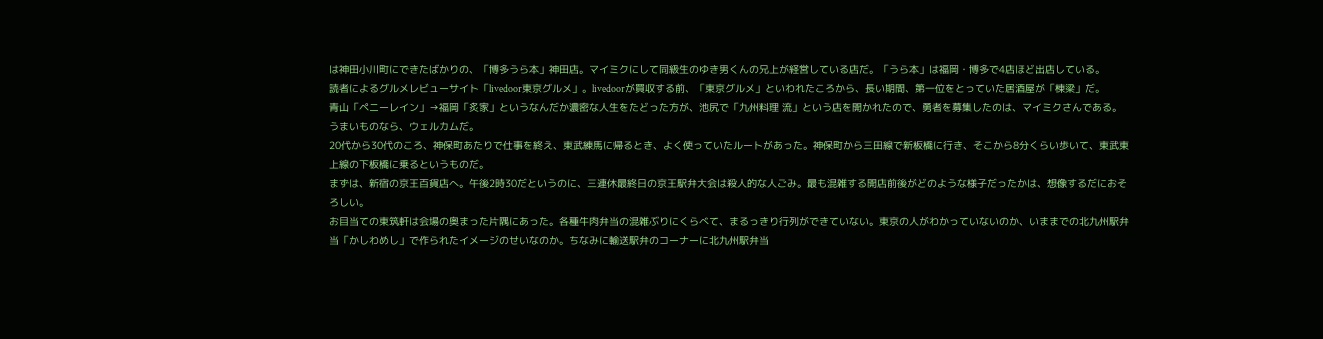は神田小川町にできたばかりの、「博多うら本」神田店。マイミクにして同級生のゆき男くんの兄上が経営している店だ。「うら本」は福岡・博多で4店ほど出店している。
読者によるグルメレビューサイト「livedoor東京グルメ」。livedoorが買収する前、「東京グルメ」といわれたころから、長い期間、第一位をとっていた居酒屋が「棟梁」だ。
青山「ペニーレイン」→福岡「炙家」というなんだか濃密な人生をたどった方が、池尻で「九州料理 流」という店を開かれたので、勇者を募集したのは、マイミクさんである。
うまいものなら、ウェルカムだ。
20代から30代のころ、神保町あたりで仕事を終え、東武練馬に帰るとき、よく使っていたルートがあった。神保町から三田線で新板橋に行き、そこから8分くらい歩いて、東武東上線の下板橋に乗るというものだ。
まずは、新宿の京王百貨店へ。午後2時30だというのに、三連休最終日の京王駅弁大会は殺人的な人ごみ。最も混雑する開店前後がどのような様子だったかは、想像するだにおそろしい。
お目当ての東筑軒は会場の奥まった片隅にあった。各種牛肉弁当の混雑ぶりにくらべて、まるっきり行列ができていない。東京の人がわかっていないのか、いままでの北九州駅弁当「かしわめし」で作られたイメージのせいなのか。ちなみに輸送駅弁のコーナーに北九州駅弁当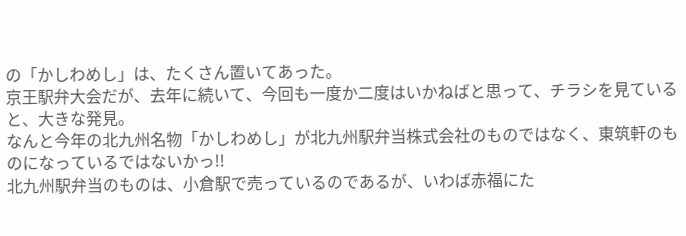の「かしわめし」は、たくさん置いてあった。
京王駅弁大会だが、去年に続いて、今回も一度か二度はいかねばと思って、チラシを見ていると、大きな発見。
なんと今年の北九州名物「かしわめし」が北九州駅弁当株式会社のものではなく、東筑軒のものになっているではないかっ!!
北九州駅弁当のものは、小倉駅で売っているのであるが、いわば赤福にた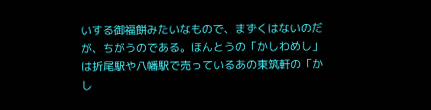いする御福餅みたいなもので、まずくはないのだが、ちがうのである。ほんとうの「かしわめし」は折尾駅や八幡駅で売っているあの東筑軒の「かし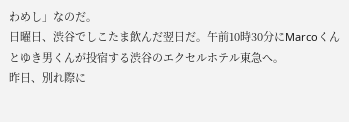わめし」なのだ。
日曜日、渋谷でしこたま飲んだ翌日だ。午前10時30分にMarcoくんとゆき男くんが投宿する渋谷のエクセルホテル東急へ。
昨日、別れ際に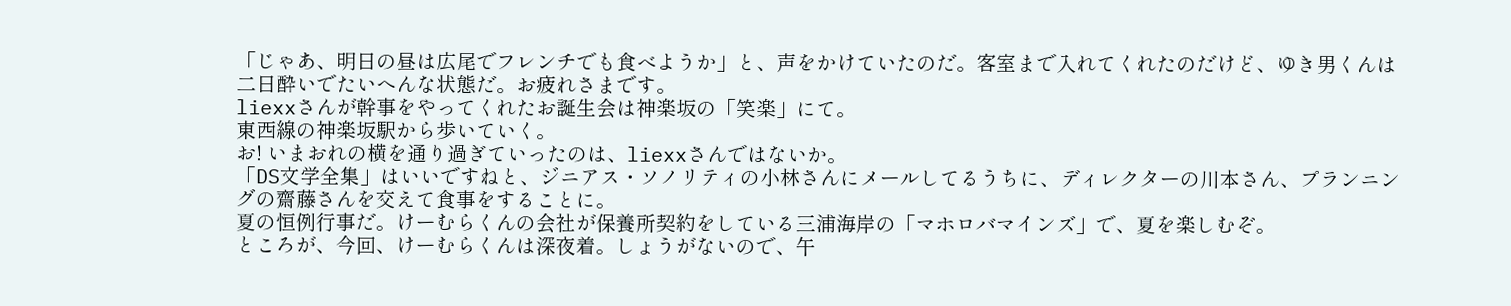「じゃあ、明日の昼は広尾でフレンチでも食べようか」と、声をかけていたのだ。客室まで入れてくれたのだけど、ゆき男くんは二日酔いでたいへんな状態だ。お疲れさまです。
liexxさんが幹事をやってくれたお誕生会は神楽坂の「笑楽」にて。
東西線の神楽坂駅から歩いていく。
お! いまおれの横を通り過ぎていったのは、liexxさんではないか。
「DS文学全集」はいいですねと、ジニアス・ソノリティの小林さんにメールしてるうちに、ディレクターの川本さん、プランニングの齋藤さんを交えて食事をすることに。
夏の恒例行事だ。けーむらくんの会社が保養所契約をしている三浦海岸の「マホロバマインズ」で、夏を楽しむぞ。
ところが、今回、けーむらくんは深夜着。しょうがないので、午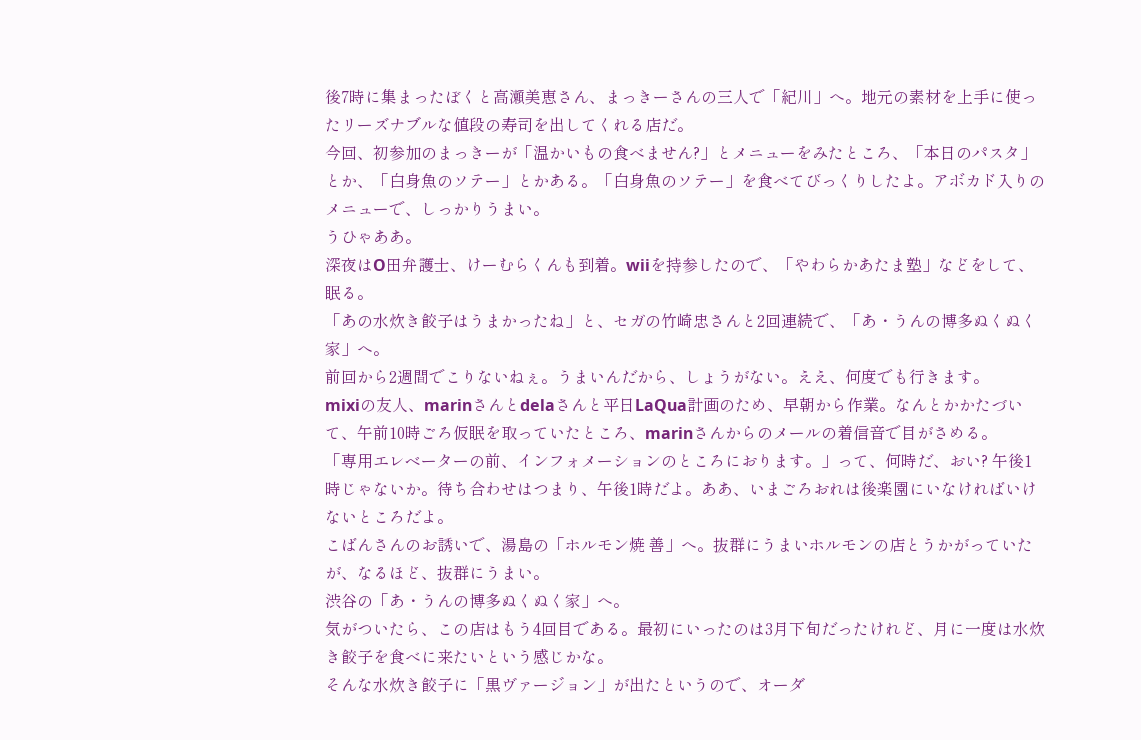後7時に集まったぼくと高瀬美恵さん、まっきーさんの三人で「紀川」へ。地元の素材を上手に使ったリーズナブルな値段の寿司を出してくれる店だ。
今回、初参加のまっきーが「温かいもの食べません?」とメニューをみたところ、「本日のパスタ」とか、「白身魚のソテー」とかある。「白身魚のソテー」を食べてびっくりしたよ。アボカド入りのメニューで、しっかりうまい。
うひゃああ。
深夜はO田弁護士、けーむらくんも到着。wiiを持参したので、「やわらかあたま塾」などをして、眠る。
「あの水炊き餃子はうまかったね」と、セガの竹崎忠さんと2回連続で、「あ・うんの博多ぬくぬく家」へ。
前回から2週間でこりないねぇ。うまいんだから、しょうがない。ええ、何度でも行きます。
mixiの友人、marinさんとdelaさんと平日LaQua計画のため、早朝から作業。なんとかかたづいて、午前10時ごろ仮眠を取っていたところ、marinさんからのメールの着信音で目がさめる。
「専用エレベーターの前、インフォメーションのところにおります。」って、何時だ、おい? 午後1時じゃないか。待ち合わせはつまり、午後1時だよ。ああ、いまごろおれは後楽園にいなければいけないところだよ。
こばんさんのお誘いで、湯島の「ホルモン焼 善」へ。抜群にうまいホルモンの店とうかがっていたが、なるほど、抜群にうまい。
渋谷の「あ・うんの博多ぬくぬく家」へ。
気がついたら、この店はもう4回目である。最初にいったのは3月下旬だったけれど、月に一度は水炊き餃子を食べに来たいという感じかな。
そんな水炊き餃子に「黒ヴァージョン」が出たというので、オーダ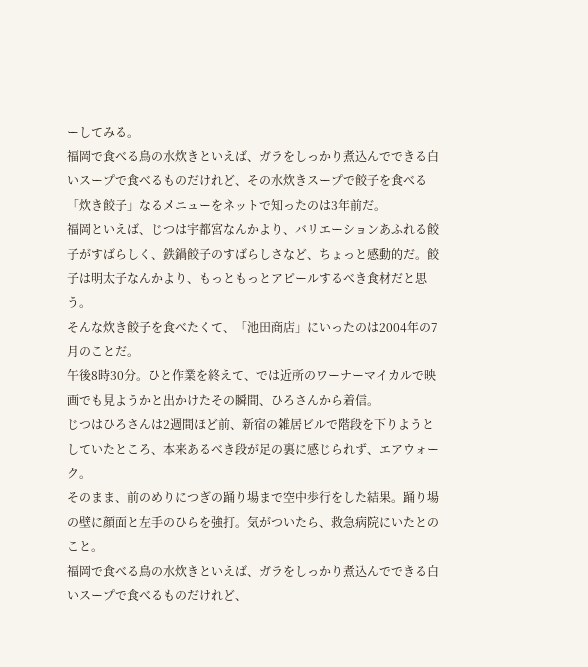ーしてみる。
福岡で食べる鳥の水炊きといえば、ガラをしっかり煮込んでできる白いスープで食べるものだけれど、その水炊きスープで餃子を食べる「炊き餃子」なるメニューをネットで知ったのは3年前だ。
福岡といえば、じつは宇都宮なんかより、バリエーションあふれる餃子がすばらしく、鉄鍋餃子のすばらしさなど、ちょっと感動的だ。餃子は明太子なんかより、もっともっとアピールするべき食材だと思う。
そんな炊き餃子を食べたくて、「池田商店」にいったのは2004年の7月のことだ。
午後8時30分。ひと作業を終えて、では近所のワーナーマイカルで映画でも見ようかと出かけたその瞬間、ひろさんから着信。
じつはひろさんは2週間ほど前、新宿の雑居ビルで階段を下りようとしていたところ、本来あるべき段が足の裏に感じられず、エアウォーク。
そのまま、前のめりにつぎの踊り場まで空中歩行をした結果。踊り場の壁に顔面と左手のひらを強打。気がついたら、救急病院にいたとのこと。
福岡で食べる鳥の水炊きといえば、ガラをしっかり煮込んでできる白いスープで食べるものだけれど、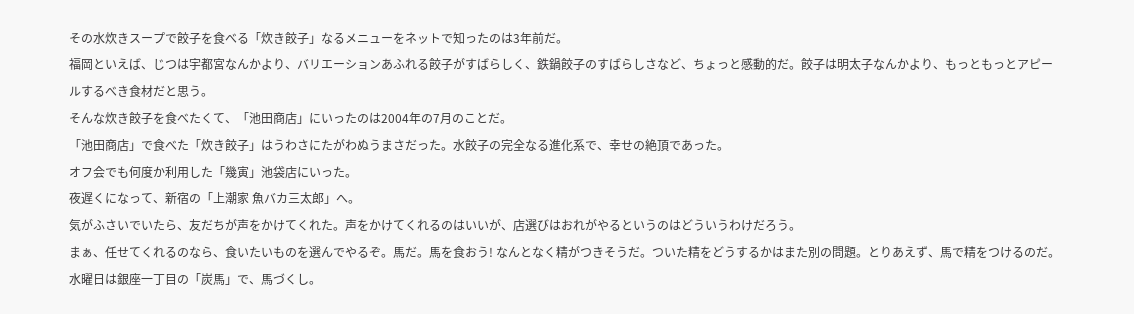その水炊きスープで餃子を食べる「炊き餃子」なるメニューをネットで知ったのは3年前だ。
福岡といえば、じつは宇都宮なんかより、バリエーションあふれる餃子がすばらしく、鉄鍋餃子のすばらしさなど、ちょっと感動的だ。餃子は明太子なんかより、もっともっとアピールするべき食材だと思う。
そんな炊き餃子を食べたくて、「池田商店」にいったのは2004年の7月のことだ。
「池田商店」で食べた「炊き餃子」はうわさにたがわぬうまさだった。水餃子の完全なる進化系で、幸せの絶頂であった。
オフ会でも何度か利用した「幾寅」池袋店にいった。
夜遅くになって、新宿の「上潮家 魚バカ三太郎」へ。
気がふさいでいたら、友だちが声をかけてくれた。声をかけてくれるのはいいが、店選びはおれがやるというのはどういうわけだろう。
まぁ、任せてくれるのなら、食いたいものを選んでやるぞ。馬だ。馬を食おう! なんとなく精がつきそうだ。ついた精をどうするかはまた別の問題。とりあえず、馬で精をつけるのだ。
水曜日は銀座一丁目の「炭馬」で、馬づくし。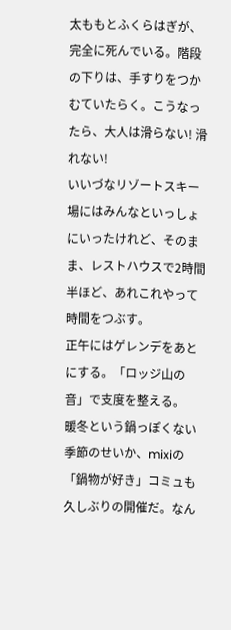太ももとふくらはぎが、完全に死んでいる。階段の下りは、手すりをつかむていたらく。こうなったら、大人は滑らない! 滑れない!
いいづなリゾートスキー場にはみんなといっしょにいったけれど、そのまま、レストハウスで2時間半ほど、あれこれやって時間をつぶす。
正午にはゲレンデをあとにする。「ロッジ山の音」で支度を整える。
暖冬という鍋っぽくない季節のせいか、mixiの「鍋物が好き」コミュも久しぶりの開催だ。なん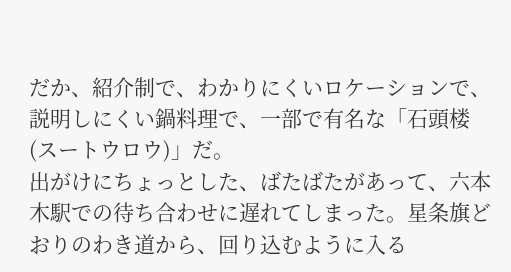だか、紹介制で、わかりにくいロケーションで、説明しにくい鍋料理で、一部で有名な「石頭楼(スートウロウ)」だ。
出がけにちょっとした、ばたばたがあって、六本木駅での待ち合わせに遅れてしまった。星条旗どおりのわき道から、回り込むように入る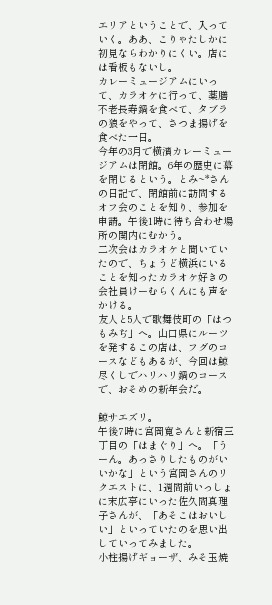エリアということで、入っていく。ああ、こりゃたしかに初見ならわかりにくい。店には看板もないし。
カレーミュージアムにいって、カラオケに行って、薬膳不老長寿鍋を食べて、タブラの狼をやって、さつま揚げを食べた一日。
今年の3月で横濱カレーミュージアムは閉館。6年の歴史に幕を閉じるという。とみ~*さんの日記で、閉館前に訪問するオフ会のことを知り、参加を申請。午後1時に待ち合わせ場所の関内にむかう。
二次会はカラオケと聞いていたので、ちょうど横浜にいることを知ったカラオケ好きの会社員けーむらくんにも声をかける。
友人と5人で歌舞伎町の「はつもみぢ」へ。山口県にルーツを発するこの店は、フグのコースなどもあるが、今回は鯨尽くしでハリハリ鍋のコースで、おそめの新年会だ。

鯨サエズリ。
午後7時に宮岡寛さんと新宿三丁目の「はまぐり」へ。「うーん。あっさりしたものがいいかな」という宮岡さんのリクエストに、1週間前いっしょに末広亭にいった佐久間真理子さんが、「あそこはおいしい」といっていたのを思い出していってみました。
小柱揚げギョーザ、みそ玉焼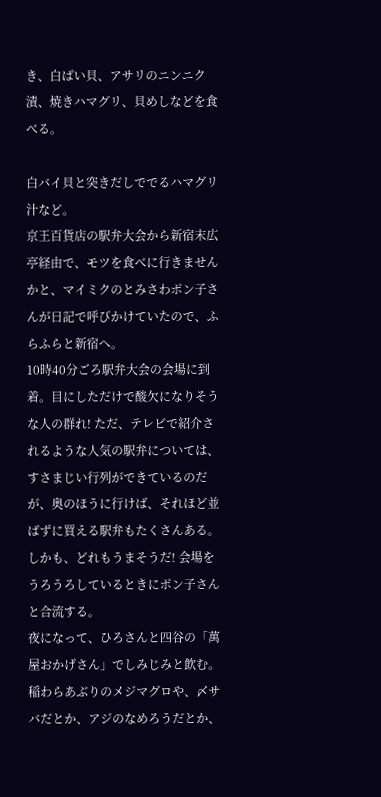き、白ばい貝、アサリのニンニク漬、焼きハマグリ、貝めしなどを食べる。

白バイ貝と突きだしででるハマグリ汁など。
京王百貨店の駅弁大会から新宿末広亭経由で、モツを食べに行きませんかと、マイミクのとみさわポン子さんが日記で呼びかけていたので、ふらふらと新宿へ。
10時40分ごろ駅弁大会の会場に到着。目にしただけで酸欠になりそうな人の群れ! ただ、テレビで紹介されるような人気の駅弁については、すさまじい行列ができているのだが、奥のほうに行けば、それほど並ばずに買える駅弁もたくさんある。しかも、どれもうまそうだ! 会場をうろうろしているときにポン子さんと合流する。
夜になって、ひろさんと四谷の「萬屋おかげさん」でしみじみと飲む。稲わらあぶりのメジマグロや、〆サバだとか、アジのなめろうだとか、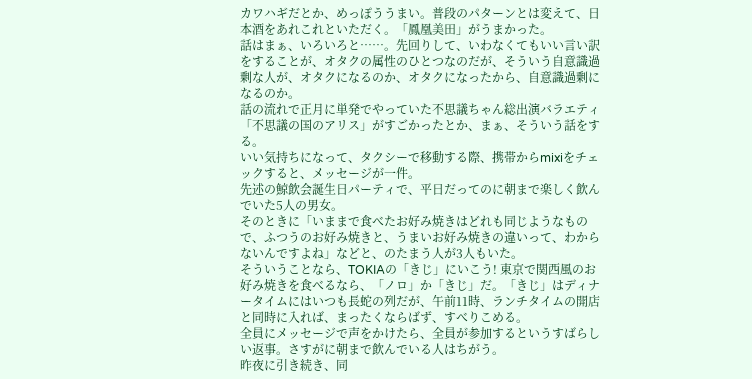カワハギだとか、めっぽううまい。普段のパターンとは変えて、日本酒をあれこれといただく。「鳳凰美田」がうまかった。
話はまぁ、いろいろと……。先回りして、いわなくてもいい言い訳をすることが、オタクの属性のひとつなのだが、そういう自意識過剰な人が、オタクになるのか、オタクになったから、自意識過剰になるのか。
話の流れで正月に単発でやっていた不思議ちゃん総出演バラエティ「不思議の国のアリス」がすごかったとか、まぁ、そういう話をする。
いい気持ちになって、タクシーで移動する際、携帯からmixiをチェックすると、メッセージが一件。
先述の鯨飲会誕生日パーティで、平日だってのに朝まで楽しく飲んでいた5人の男女。
そのときに「いままで食べたお好み焼きはどれも同じようなもので、ふつうのお好み焼きと、うまいお好み焼きの違いって、わからないんですよね」などと、のたまう人が3人もいた。
そういうことなら、TOKIAの「きじ」にいこう! 東京で関西風のお好み焼きを食べるなら、「ノロ」か「きじ」だ。「きじ」はディナータイムにはいつも長蛇の列だが、午前11時、ランチタイムの開店と同時に入れば、まったくならばず、すべりこめる。
全員にメッセージで声をかけたら、全員が参加するというすばらしい返事。さすがに朝まで飲んでいる人はちがう。
昨夜に引き続き、同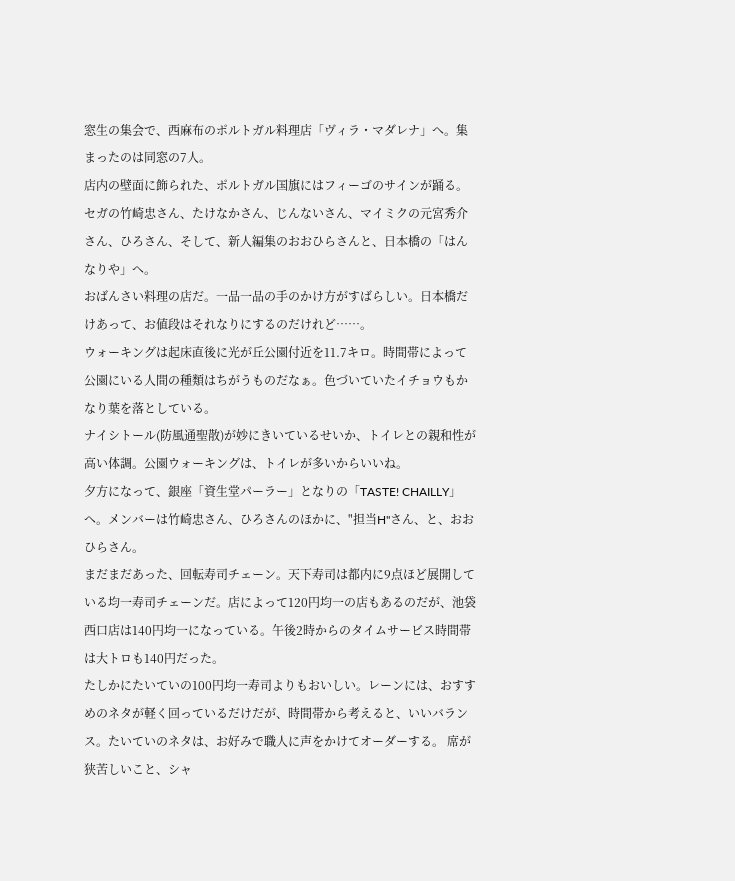窓生の集会で、西麻布のポルトガル料理店「ヴィラ・マダレナ」へ。集まったのは同窓の7人。
店内の壁面に飾られた、ポルトガル国旗にはフィーゴのサインが踊る。
セガの竹崎忠さん、たけなかさん、じんないさん、マイミクの元宮秀介さん、ひろさん、そして、新人編集のおおひらさんと、日本橋の「はんなりや」へ。
おばんさい料理の店だ。一品一品の手のかけ方がすばらしい。日本橋だけあって、お値段はそれなりにするのだけれど……。
ウォーキングは起床直後に光が丘公園付近を11.7キロ。時間帯によって公園にいる人間の種類はちがうものだなぁ。色づいていたイチョウもかなり葉を落としている。
ナイシトール(防風通聖散)が妙にきいているせいか、トイレとの親和性が高い体調。公園ウォーキングは、トイレが多いからいいね。
夕方になって、銀座「資生堂パーラー」となりの「TASTE! CHAILLY」へ。メンバーは竹崎忠さん、ひろさんのほかに、"担当H"さん、と、おおひらさん。
まだまだあった、回転寿司チェーン。天下寿司は都内に9点ほど展開している均一寿司チェーンだ。店によって120円均一の店もあるのだが、池袋西口店は140円均一になっている。午後2時からのタイムサービス時間帯は大トロも140円だった。
たしかにたいていの100円均一寿司よりもおいしい。レーンには、おすすめのネタが軽く回っているだけだが、時間帯から考えると、いいバランス。たいていのネタは、お好みで職人に声をかけてオーダーする。 席が狭苦しいこと、シャ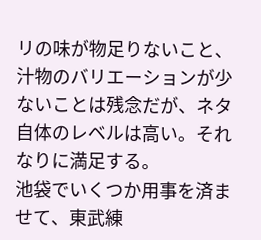リの味が物足りないこと、汁物のバリエーションが少ないことは残念だが、ネタ自体のレベルは高い。それなりに満足する。
池袋でいくつか用事を済ませて、東武練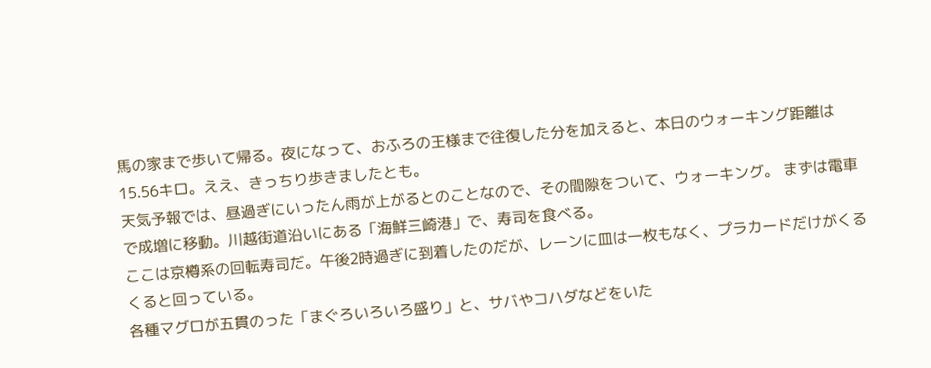馬の家まで歩いて帰る。夜になって、おふろの王様まで往復した分を加えると、本日のウォーキング距離は15.56キロ。ええ、きっちり歩きましたとも。
天気予報では、昼過ぎにいったん雨が上がるとのことなので、その間隙をついて、ウォーキング。 まずは電車で成増に移動。川越街道沿いにある「海鮮三崎港」で、寿司を食べる。
ここは京樽系の回転寿司だ。午後2時過ぎに到着したのだが、レーンに皿は一枚もなく、プラカードだけがくるくると回っている。
各種マグロが五貫のった「まぐろいろいろ盛り」と、サバやコハダなどをいた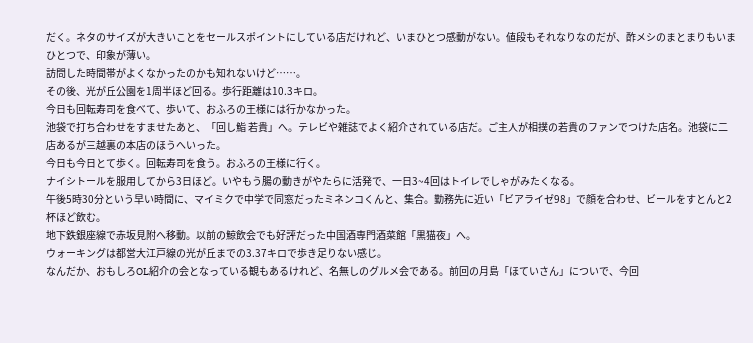だく。ネタのサイズが大きいことをセールスポイントにしている店だけれど、いまひとつ感動がない。値段もそれなりなのだが、酢メシのまとまりもいまひとつで、印象が薄い。
訪問した時間帯がよくなかったのかも知れないけど……。
その後、光が丘公園を1周半ほど回る。歩行距離は10.3キロ。
今日も回転寿司を食べて、歩いて、おふろの王様には行かなかった。
池袋で打ち合わせをすませたあと、「回し鮨 若貴」へ。テレビや雑誌でよく紹介されている店だ。ご主人が相撲の若貴のファンでつけた店名。池袋に二店あるが三越裏の本店のほうへいった。
今日も今日とて歩く。回転寿司を食う。おふろの王様に行く。
ナイシトールを服用してから3日ほど。いやもう腸の動きがやたらに活発で、一日3~4回はトイレでしゃがみたくなる。
午後5時30分という早い時間に、マイミクで中学で同窓だったミネンコくんと、集合。勤務先に近い「ビアライゼ98」で顔を合わせ、ビールをすとんと2杯ほど飲む。
地下鉄銀座線で赤坂見附へ移動。以前の鯨飲会でも好評だった中国酒専門酒菜館「黒猫夜」へ。
ウォーキングは都営大江戸線の光が丘までの3.37キロで歩き足りない感じ。
なんだか、おもしろOL紹介の会となっている観もあるけれど、名無しのグルメ会である。前回の月島「ほていさん」についで、今回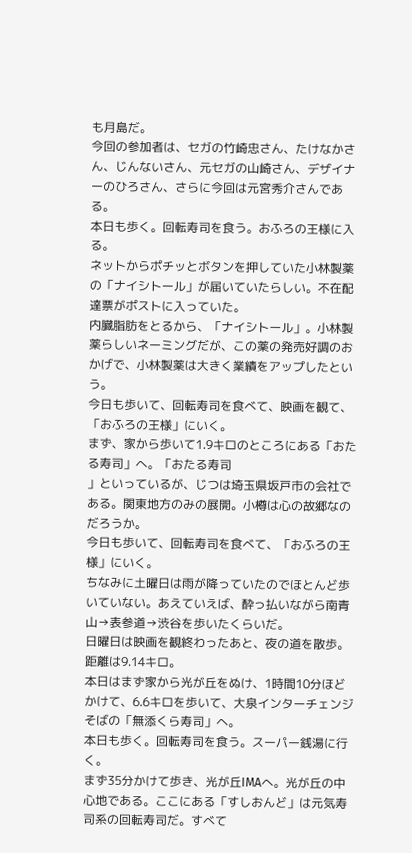も月島だ。
今回の参加者は、セガの竹崎忠さん、たけなかさん、じんないさん、元セガの山崎さん、デザイナーのひろさん、さらに今回は元宮秀介さんである。
本日も歩く。回転寿司を食う。おふろの王様に入る。
ネットからポチッとボタンを押していた小林製薬の「ナイシトール」が届いていたらしい。不在配達票がポストに入っていた。
内臓脂肪をとるから、「ナイシトール」。小林製薬らしいネーミングだが、この薬の発売好調のおかげで、小林製薬は大きく業績をアップしたという。
今日も歩いて、回転寿司を食べて、映画を観て、「おふろの王様」にいく。
まず、家から歩いて1.9キロのところにある「おたる寿司」へ。「おたる寿司
」といっているが、じつは埼玉県坂戸市の会社である。関東地方のみの展開。小樽は心の故郷なのだろうか。
今日も歩いて、回転寿司を食べて、「おふろの王様」にいく。
ちなみに土曜日は雨が降っていたのでほとんど歩いていない。あえていえば、酔っ払いながら南青山→表参道→渋谷を歩いたくらいだ。
日曜日は映画を観終わったあと、夜の道を散歩。距離は9.14キロ。
本日はまず家から光が丘をぬけ、1時間10分ほどかけて、6.6キロを歩いて、大泉インターチェンジそばの「無添くら寿司」へ。
本日も歩く。回転寿司を食う。スーパー銭湯に行く。
まず35分かけて歩き、光が丘IMAへ。光が丘の中心地である。ここにある「すしおんど」は元気寿司系の回転寿司だ。すべて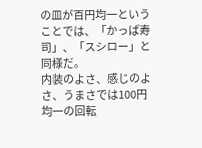の皿が百円均一ということでは、「かっぱ寿司」、「スシロー」と同様だ。
内装のよさ、感じのよさ、うまさでは100円均一の回転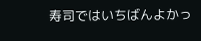寿司ではいちばんよかっ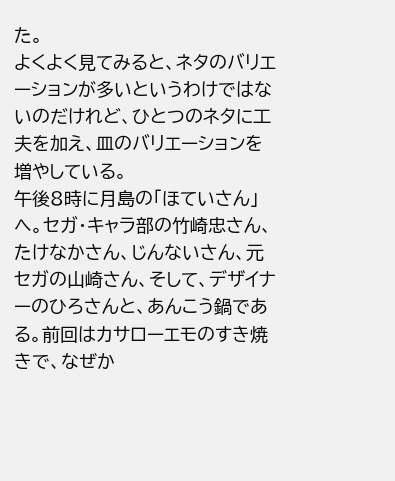た。
よくよく見てみると、ネタのバリエーションが多いというわけではないのだけれど、ひとつのネタに工夫を加え、皿のバリエーションを増やしている。
午後8時に月島の「ほていさん」へ。セガ・キャラ部の竹崎忠さん、たけなかさん、じんないさん、元セガの山崎さん、そして、デザイナーのひろさんと、あんこう鍋である。前回はカサローエモのすき焼きで、なぜか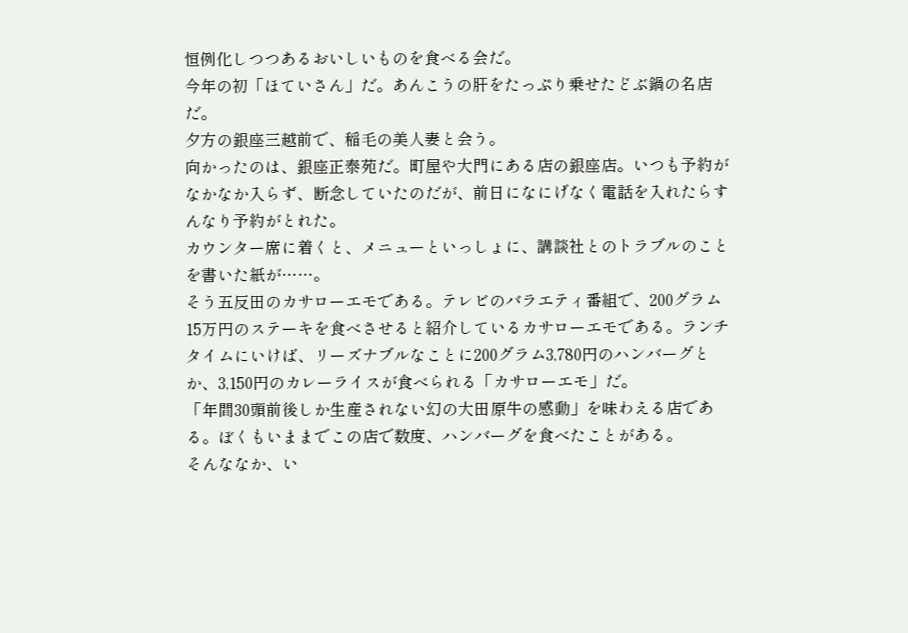恒例化しつつあるおいしいものを食べる会だ。
今年の初「ほていさん」だ。あんこうの肝をたっぷり乗せたどぶ鍋の名店だ。
夕方の銀座三越前で、稲毛の美人妻と会う。
向かったのは、銀座正泰苑だ。町屋や大門にある店の銀座店。いつも予約がなかなか入らず、断念していたのだが、前日になにげなく電話を入れたらすんなり予約がとれた。
カウンター席に着くと、メニューといっしょに、講談社とのトラブルのことを書いた紙が……。
そう五反田のカサローエモである。テレビのバラエティ番組で、200グラム15万円のステーキを食べさせると紹介しているカサローエモである。ランチタイムにいけば、リーズナブルなことに200グラム3,780円のハンバーグとか、3,150円のカレーライスが食べられる「カサローエモ」だ。
「年間30頭前後しか生産されない幻の大田原牛の感動」を味わえる店である。ぼくもいままでこの店で数度、ハンバーグを食べたことがある。
そんななか、い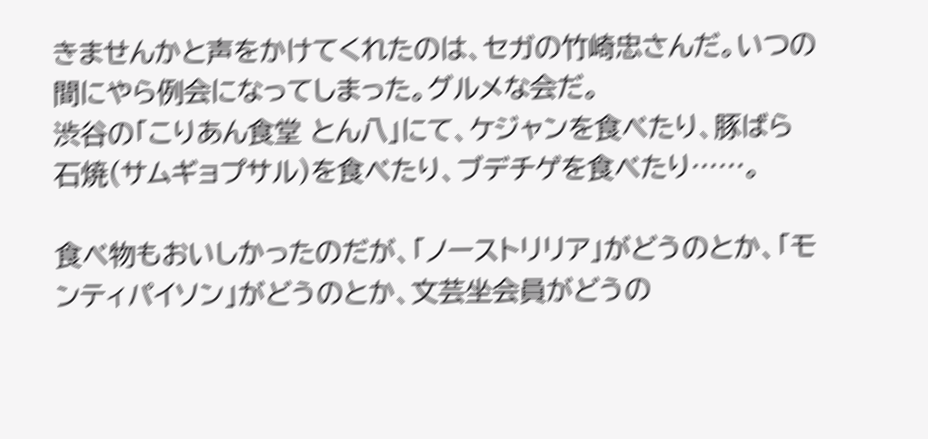きませんかと声をかけてくれたのは、セガの竹崎忠さんだ。いつの間にやら例会になってしまった。グルメな会だ。
渋谷の「こりあん食堂 とん八」にて、ケジャンを食べたり、豚ばら石焼(サムギョプサル)を食べたり、ブデチゲを食べたり……。

食べ物もおいしかったのだが、「ノーストリリア」がどうのとか、「モンティパイソン」がどうのとか、文芸坐会員がどうの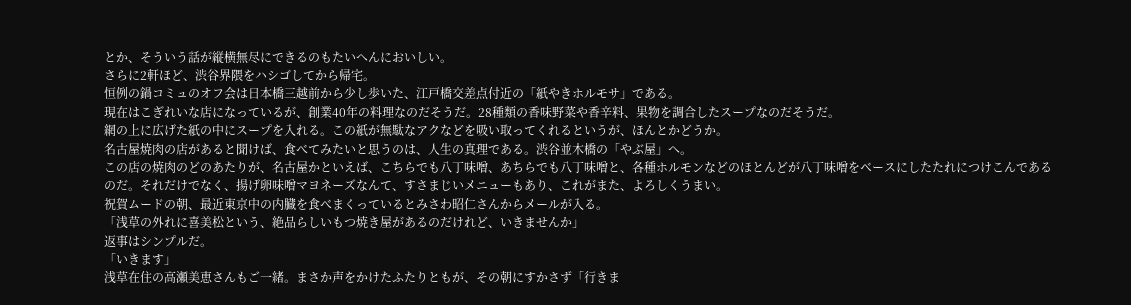とか、そういう話が縦横無尽にできるのもたいへんにおいしい。
さらに2軒ほど、渋谷界隈をハシゴしてから帰宅。
恒例の鍋コミュのオフ会は日本橋三越前から少し歩いた、江戸橋交差点付近の「紙やきホルモサ」である。
現在はこぎれいな店になっているが、創業40年の料理なのだそうだ。28種類の香味野菜や香辛料、果物を調合したスープなのだそうだ。
網の上に広げた紙の中にスープを入れる。この紙が無駄なアクなどを吸い取ってくれるというが、ほんとかどうか。
名古屋焼肉の店があると聞けば、食べてみたいと思うのは、人生の真理である。渋谷並木橋の「やぶ屋」へ。
この店の焼肉のどのあたりが、名古屋かといえば、こちらでも八丁味噌、あちらでも八丁味噌と、各種ホルモンなどのほとんどが八丁味噌をベースにしたたれにつけこんであるのだ。それだけでなく、揚げ卵味噌マヨネーズなんて、すさまじいメニューもあり、これがまた、よろしくうまい。
祝賀ムードの朝、最近東京中の内臓を食べまくっているとみさわ昭仁さんからメールが入る。
「浅草の外れに喜美松という、絶品らしいもつ焼き屋があるのだけれど、いきませんか」
返事はシンプルだ。
「いきます」
浅草在住の高瀬美恵さんもご一緒。まさか声をかけたふたりともが、その朝にすかさず「行きま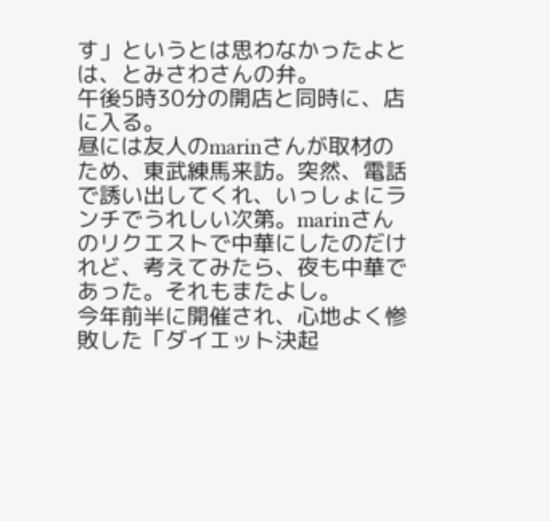す」というとは思わなかったよとは、とみさわさんの弁。
午後5時30分の開店と同時に、店に入る。
昼には友人のmarinさんが取材のため、東武練馬来訪。突然、電話で誘い出してくれ、いっしょにランチでうれしい次第。marinさんのリクエストで中華にしたのだけれど、考えてみたら、夜も中華であった。それもまたよし。
今年前半に開催され、心地よく惨敗した「ダイエット決起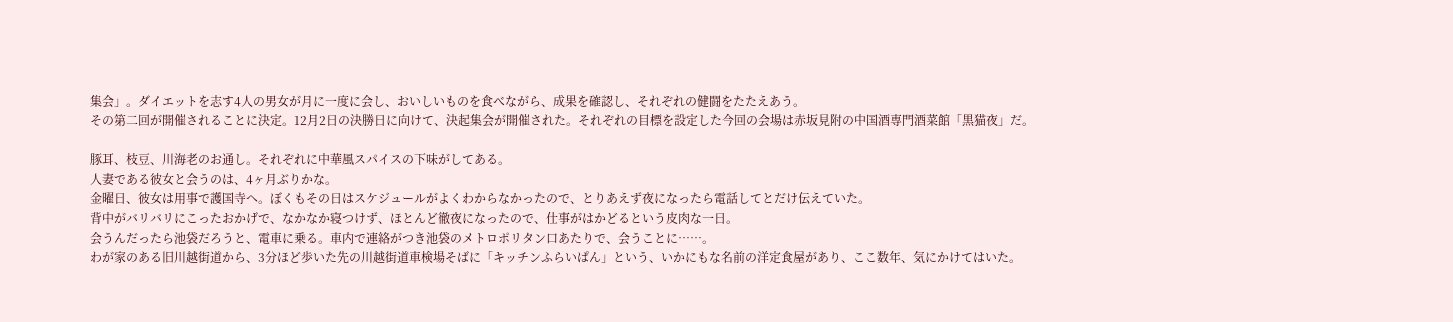集会」。ダイエットを志す4人の男女が月に一度に会し、おいしいものを食べながら、成果を確認し、それぞれの健闘をたたえあう。
その第二回が開催されることに決定。12月2日の決勝日に向けて、決起集会が開催された。それぞれの目標を設定した今回の会場は赤坂見附の中国酒専門酒菜館「黒猫夜」だ。

豚耳、枝豆、川海老のお通し。それぞれに中華風スパイスの下味がしてある。
人妻である彼女と会うのは、4ヶ月ぶりかな。
金曜日、彼女は用事で護国寺へ。ぼくもその日はスケジュールがよくわからなかったので、とりあえず夜になったら電話してとだけ伝えていた。
背中がバリバリにこったおかげで、なかなか寝つけず、ほとんど徹夜になったので、仕事がはかどるという皮肉な一日。
会うんだったら池袋だろうと、電車に乗る。車内で連絡がつき池袋のメトロポリタン口あたりで、会うことに……。
わが家のある旧川越街道から、3分ほど歩いた先の川越街道車検場そばに「キッチンふらいぱん」という、いかにもな名前の洋定食屋があり、ここ数年、気にかけてはいた。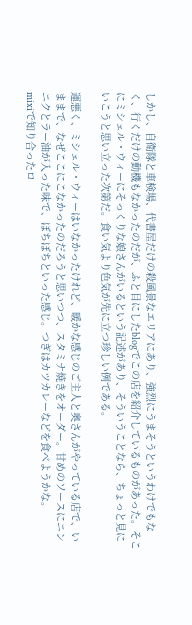しかし、自衛隊と車検場、代書屋だけの殺風景なエリアにあり、強烈にうまそうというわけでもなく、行くだけの動機もなかったのだが、ふと目にしたblogでこの店を紹介しているものがあった。そこにミシェル・ウィーにそっくりな娘さんがいるという記述があり、そういうことなら、ちょっと見にいこうと思い立った次第だ。食い気より色気が先に立つ珍しい例である。

運悪く、ミシェル・ウィーはいなかったけれど、暖かな感じのご主人と奥さんがやっている店で、いままで、なぜここにこなかったのだろうと思いつつ、スタミナ焼きをオーダー。甘めのソースにニンニクとラー油が入った味で、ぼちぼちといった感じ。つぎはカツカレーなどを食べようかな。
mixiで知り合ったロ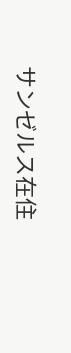サンゼルス在住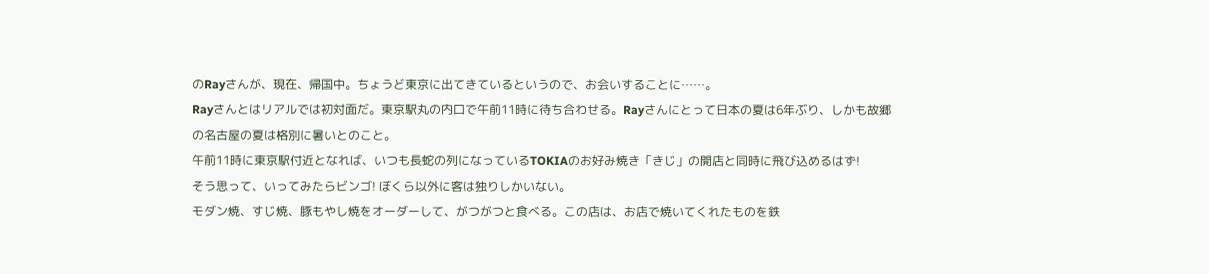のRayさんが、現在、帰国中。ちょうど東京に出てきているというので、お会いすることに……。
Rayさんとはリアルでは初対面だ。東京駅丸の内口で午前11時に待ち合わせる。Rayさんにとって日本の夏は6年ぶり、しかも故郷の名古屋の夏は格別に暑いとのこと。
午前11時に東京駅付近となれば、いつも長蛇の列になっているTOKIAのお好み焼き「きじ」の開店と同時に飛び込めるはず!
そう思って、いってみたらビンゴ! ぼくら以外に客は独りしかいない。
モダン焼、すじ焼、豚もやし焼をオーダーして、がつがつと食べる。この店は、お店で焼いてくれたものを鉄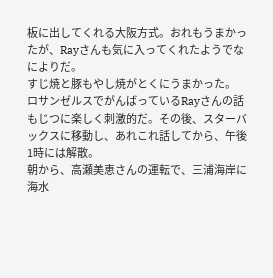板に出してくれる大阪方式。おれもうまかったが、Rayさんも気に入ってくれたようでなによりだ。
すじ焼と豚もやし焼がとくにうまかった。
ロサンゼルスでがんばっているRayさんの話もじつに楽しく刺激的だ。その後、スターバックスに移動し、あれこれ話してから、午後1時には解散。
朝から、高瀬美恵さんの運転で、三浦海岸に海水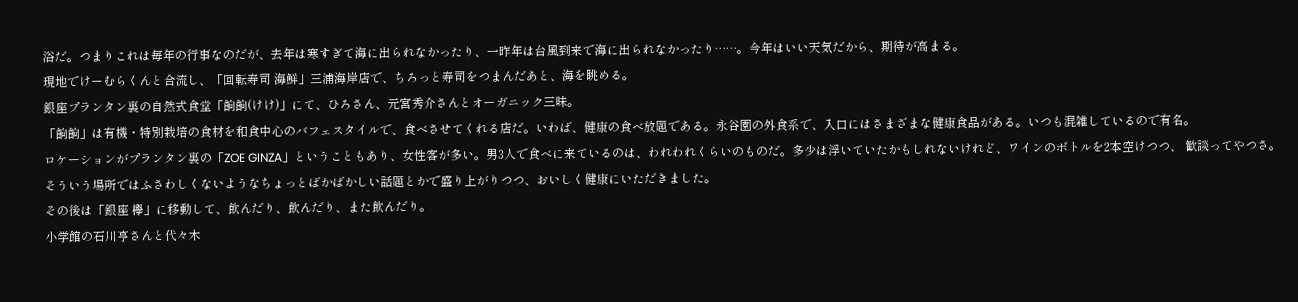浴だ。つまりこれは毎年の行事なのだが、去年は寒すぎて海に出られなかったり、一昨年は台風到来で海に出られなかったり……。今年はいい天気だから、期待が高まる。
現地でけーむらくんと合流し、「回転寿司 海鮮」三浦海岸店で、ちろっと寿司をつまんだあと、海を眺める。
銀座プランタン裏の自然式食堂「餉餉(けけ)」にて、ひろさん、元宮秀介さんとオーガニック三昧。
「餉餉」は有機・特別栽培の食材を和食中心のバフェスタイルで、食べさせてくれる店だ。いわば、健康の食べ放題である。永谷園の外食系で、入口にはさまざまな健康食品がある。いつも混雑しているので有名。
ロケーションがプランタン裏の「ZOE GINZA」ということもあり、女性客が多い。男3人で食べに来ているのは、われわれくらいのものだ。多少は浮いていたかもしれないけれど、ワインのボトルを2本空けつつ、 歓談ってやつさ。
そういう場所ではふさわしくないようなちょっとばかばかしい話題とかで盛り上がりつつ、おいしく健康にいただきました。
その後は「銀座 欅」に移動して、飲んだり、飲んだり、また飲んだり。
小学館の石川亨さんと代々木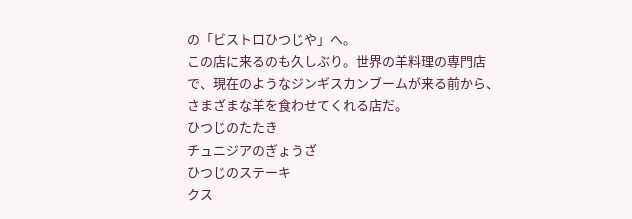の「ビストロひつじや」へ。
この店に来るのも久しぶり。世界の羊料理の専門店で、現在のようなジンギスカンブームが来る前から、さまざまな羊を食わせてくれる店だ。
ひつじのたたき
チュニジアのぎょうざ
ひつじのステーキ
クス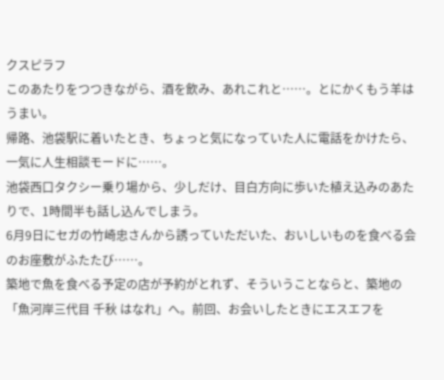クスピラフ
このあたりをつつきながら、酒を飲み、あれこれと……。とにかくもう羊はうまい。
帰路、池袋駅に着いたとき、ちょっと気になっていた人に電話をかけたら、一気に人生相談モードに……。
池袋西口タクシー乗り場から、少しだけ、目白方向に歩いた植え込みのあたりで、1時間半も話し込んでしまう。
6月9日にセガの竹崎忠さんから誘っていただいた、おいしいものを食べる会のお座敷がふたたび……。
築地で魚を食べる予定の店が予約がとれず、そういうことならと、築地の「魚河岸三代目 千秋 はなれ」へ。前回、お会いしたときにエスエフを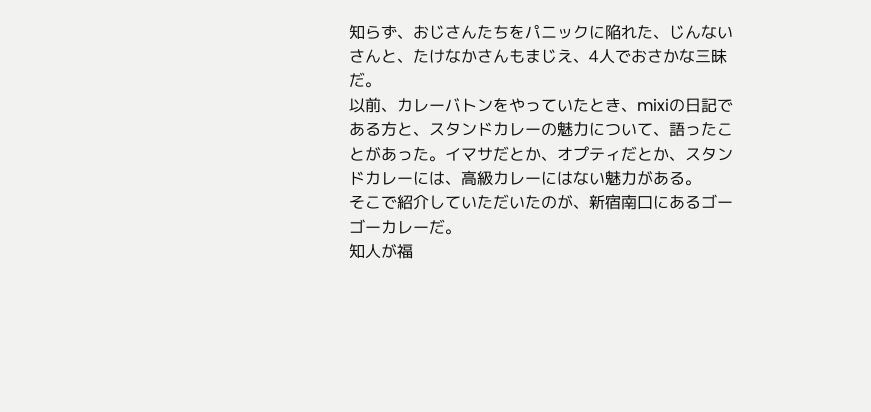知らず、おじさんたちをパニックに陥れた、じんないさんと、たけなかさんもまじえ、4人でおさかな三昧だ。
以前、カレーバトンをやっていたとき、mixiの日記である方と、スタンドカレーの魅力について、語ったことがあった。イマサだとか、オプティだとか、スタンドカレーには、高級カレーにはない魅力がある。
そこで紹介していただいたのが、新宿南口にあるゴーゴーカレーだ。
知人が福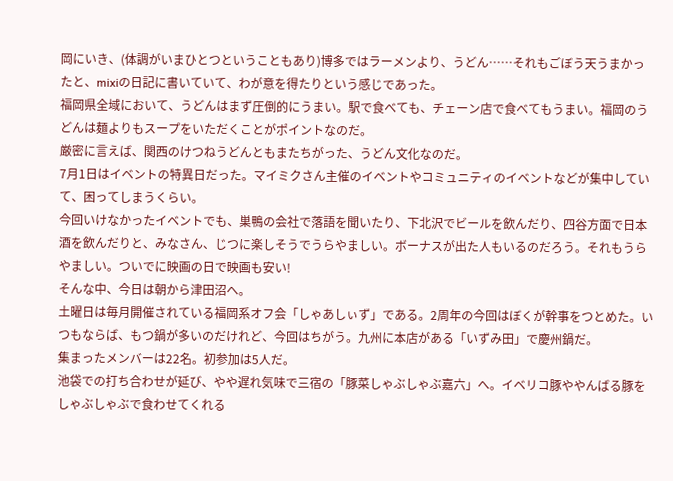岡にいき、(体調がいまひとつということもあり)博多ではラーメンより、うどん……それもごぼう天うまかったと、mixiの日記に書いていて、わが意を得たりという感じであった。
福岡県全域において、うどんはまず圧倒的にうまい。駅で食べても、チェーン店で食べてもうまい。福岡のうどんは麺よりもスープをいただくことがポイントなのだ。
厳密に言えば、関西のけつねうどんともまたちがった、うどん文化なのだ。
7月1日はイベントの特異日だった。マイミクさん主催のイベントやコミュニティのイベントなどが集中していて、困ってしまうくらい。
今回いけなかったイベントでも、巣鴨の会社で落語を聞いたり、下北沢でビールを飲んだり、四谷方面で日本酒を飲んだりと、みなさん、じつに楽しそうでうらやましい。ボーナスが出た人もいるのだろう。それもうらやましい。ついでに映画の日で映画も安い!
そんな中、今日は朝から津田沼へ。
土曜日は毎月開催されている福岡系オフ会「しゃあしぃず」である。2周年の今回はぼくが幹事をつとめた。いつもならば、もつ鍋が多いのだけれど、今回はちがう。九州に本店がある「いずみ田」で慶州鍋だ。
集まったメンバーは22名。初参加は5人だ。
池袋での打ち合わせが延び、やや遅れ気味で三宿の「豚菜しゃぶしゃぶ嘉六」へ。イベリコ豚ややんばる豚をしゃぶしゃぶで食わせてくれる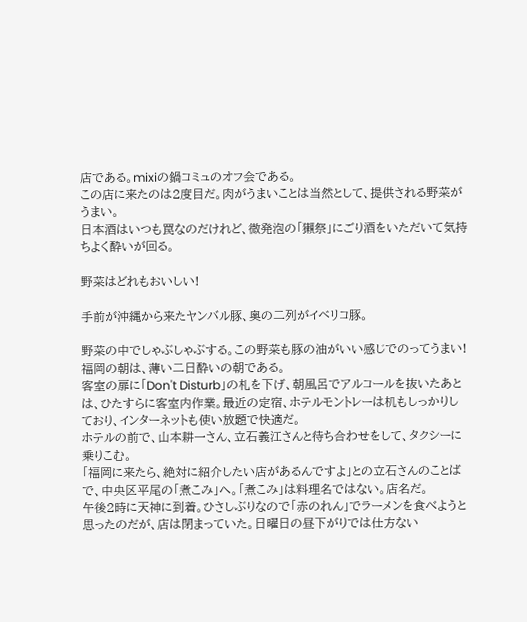店である。mixiの鍋コミュのオフ会である。
この店に来たのは2度目だ。肉がうまいことは当然として、提供される野菜がうまい。
日本酒はいつも罠なのだけれど、微発泡の「獺祭」にごり酒をいただいて気持ちよく酔いが回る。

野菜はどれもおいしい!

手前が沖縄から来たヤンバル豚、奥の二列がイベリコ豚。

野菜の中でしゃぶしゃぶする。この野菜も豚の油がいい感じでのってうまい!
福岡の朝は、薄い二日酔いの朝である。
客室の扉に「Don't Disturb」の札を下げ、朝風呂でアルコールを抜いたあとは、ひたすらに客室内作業。最近の定宿、ホテルモントレーは机もしっかりしており、インターネットも使い放題で快適だ。
ホテルの前で、山本耕一さん、立石義江さんと待ち合わせをして、タクシーに乗りこむ。
「福岡に来たら、絶対に紹介したい店があるんですよ」との立石さんのことばで、中央区平尾の「煮こみ」へ。「煮こみ」は料理名ではない。店名だ。
午後2時に天神に到着。ひさしぶりなので「赤のれん」でラーメンを食べようと思ったのだが、店は閉まっていた。日曜日の昼下がりでは仕方ない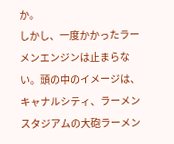か。
しかし、一度かかったラーメンエンジンは止まらない。頭の中のイメージは、キャナルシティ、ラーメンスタジアムの大砲ラーメン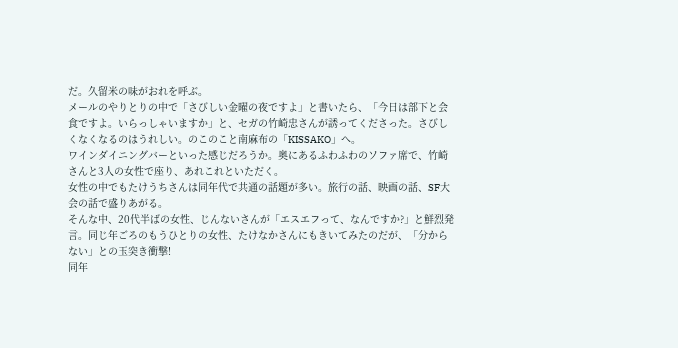だ。久留米の味がおれを呼ぶ。
メールのやりとりの中で「さびしい金曜の夜ですよ」と書いたら、「今日は部下と会食ですよ。いらっしゃいますか」と、セガの竹崎忠さんが誘ってくださった。さびしくなくなるのはうれしい。のこのこと南麻布の「KISSAKO」へ。
ワインダイニングバーといった感じだろうか。奥にあるふわふわのソファ席で、竹崎さんと3人の女性で座り、あれこれといただく。
女性の中でもたけうちさんは同年代で共通の話題が多い。旅行の話、映画の話、SF大会の話で盛りあがる。
そんな中、20代半ばの女性、じんないさんが「エスエフって、なんですか?」と鮮烈発言。同じ年ごろのもうひとりの女性、たけなかさんにもきいてみたのだが、「分からない」との玉突き衝撃!
同年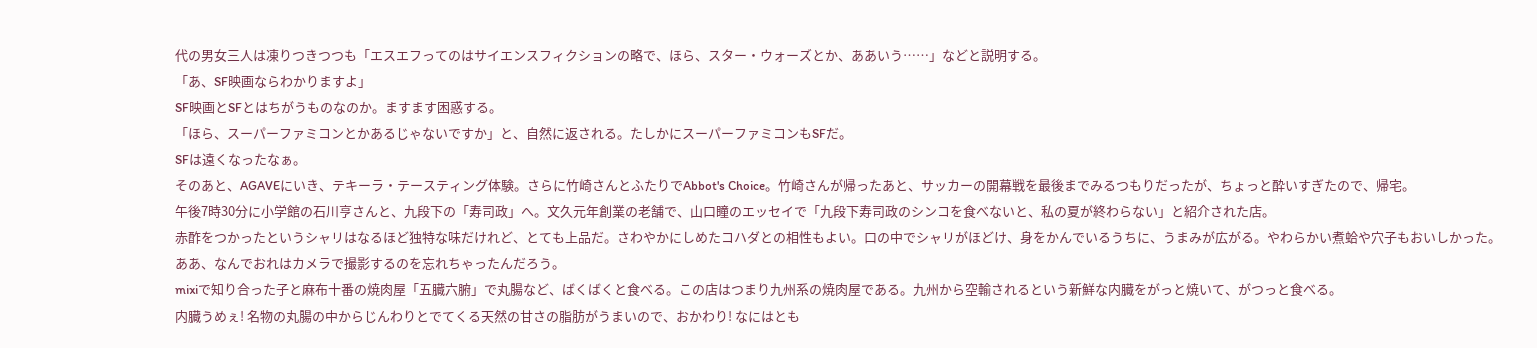代の男女三人は凍りつきつつも「エスエフってのはサイエンスフィクションの略で、ほら、スター・ウォーズとか、ああいう……」などと説明する。
「あ、SF映画ならわかりますよ」
SF映画とSFとはちがうものなのか。ますます困惑する。
「ほら、スーパーファミコンとかあるじゃないですか」と、自然に返される。たしかにスーパーファミコンもSFだ。
SFは遠くなったなぁ。
そのあと、AGAVEにいき、テキーラ・テースティング体験。さらに竹崎さんとふたりでAbbot's Choice。竹崎さんが帰ったあと、サッカーの開幕戦を最後までみるつもりだったが、ちょっと酔いすぎたので、帰宅。
午後7時30分に小学館の石川亨さんと、九段下の「寿司政」へ。文久元年創業の老舗で、山口瞳のエッセイで「九段下寿司政のシンコを食べないと、私の夏が終わらない」と紹介された店。
赤酢をつかったというシャリはなるほど独特な味だけれど、とても上品だ。さわやかにしめたコハダとの相性もよい。口の中でシャリがほどけ、身をかんでいるうちに、うまみが広がる。やわらかい煮蛤や穴子もおいしかった。
ああ、なんでおれはカメラで撮影するのを忘れちゃったんだろう。
mixiで知り合った子と麻布十番の焼肉屋「五臓六腑」で丸腸など、ばくばくと食べる。この店はつまり九州系の焼肉屋である。九州から空輸されるという新鮮な内臓をがっと焼いて、がつっと食べる。
内臓うめぇ! 名物の丸腸の中からじんわりとでてくる天然の甘さの脂肪がうまいので、おかわり! なにはとも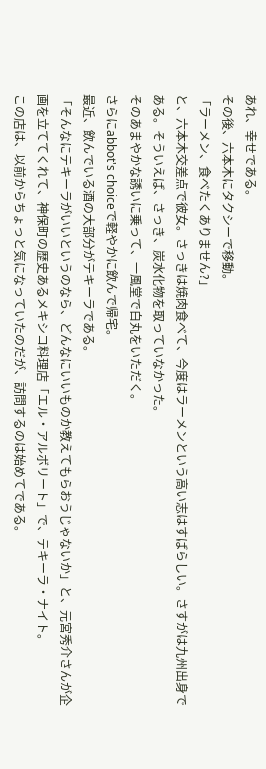あれ、幸せである。
その後、六本木にタクシーで移動。
「ラーメン、食べたくありません?」
と、六本木交差点で彼女。さっきは焼肉食べて、今度はラーメンという高い志はすばらしい。さすがは九州出身である。そういえば、さっき、炭水化物を取っていなかった。
そのあまやかな誘いに乗って、一風堂で白丸をいただく。
さらにabbot's choiceで軽やかに飲んで帰宅。
最近、飲んでいる酒の大部分がテキーラである。
「そんなにテキーラがいいというのなら、どんなにいいものか教えてもらおうじゃないか」と、元宮秀介さんが企画を立ててくれて、神保町の歴史あるメキシコ料理店「エル・アルボリート」で、テキーラ・ナイト。
この店は、以前からちょっと気になっていたのだが、訪問するのは始めてである。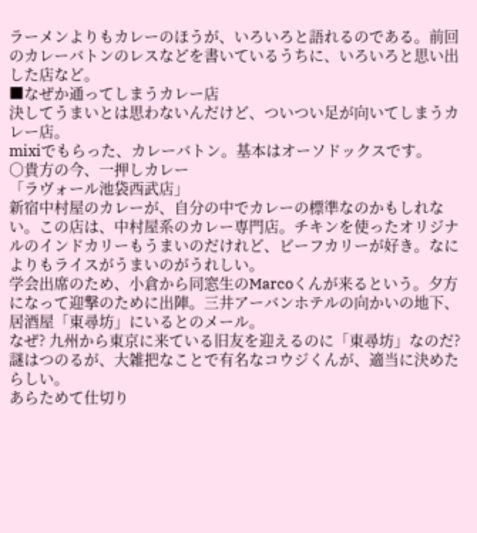ラーメンよりもカレーのほうが、いろいろと語れるのである。前回のカレーバトンのレスなどを書いているうちに、いろいろと思い出した店など。
■なぜか通ってしまうカレー店
決してうまいとは思わないんだけど、ついつい足が向いてしまうカレー店。
mixiでもらった、カレーバトン。基本はオーソドックスです。
○貴方の今、一押しカレー
「ラヴォール池袋西武店」
新宿中村屋のカレーが、自分の中でカレーの標準なのかもしれない。この店は、中村屋系のカレー専門店。チキンを使ったオリジナルのインドカリーもうまいのだけれど、ビーフカリーが好き。なによりもライスがうまいのがうれしい。
学会出席のため、小倉から同窓生のMarcoくんが来るという。夕方になって迎撃のために出陣。三井アーバンホテルの向かいの地下、居酒屋「東尋坊」にいるとのメール。
なぜ? 九州から東京に来ている旧友を迎えるのに「東尋坊」なのだ? 謎はつのるが、大雑把なことで有名なコウジくんが、適当に決めたらしい。
あらためて仕切り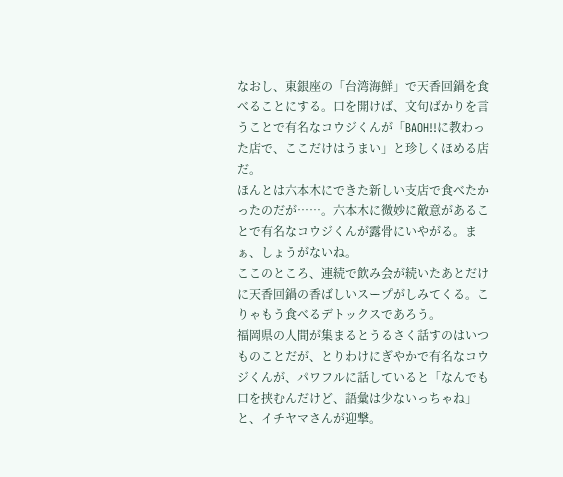なおし、東銀座の「台湾海鮮」で天香回鍋を食べることにする。口を開けば、文句ばかりを言うことで有名なコウジくんが「BAOH!!に教わった店で、ここだけはうまい」と珍しくほめる店だ。
ほんとは六本木にできた新しい支店で食べたかったのだが……。六本木に微妙に敵意があることで有名なコウジくんが露骨にいやがる。まぁ、しょうがないね。
ここのところ、連続で飲み会が続いたあとだけに天香回鍋の香ばしいスープがしみてくる。こりゃもう食べるデトックスであろう。
福岡県の人間が集まるとうるさく話すのはいつものことだが、とりわけにぎやかで有名なコウジくんが、パワフルに話していると「なんでも口を挟むんだけど、語彙は少ないっちゃね」と、イチヤマさんが迎撃。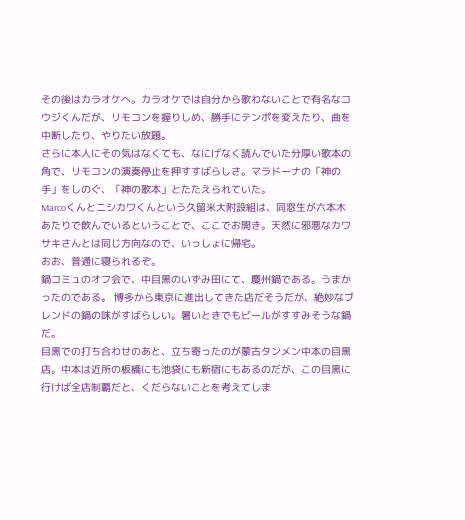その後はカラオケへ。カラオケでは自分から歌わないことで有名なコウジくんだが、リモコンを握りしめ、勝手にテンポを変えたり、曲を中断したり、やりたい放題。
さらに本人にその気はなくても、なにげなく読んでいた分厚い歌本の角で、リモコンの演奏停止を押すすばらしさ。マラドーナの「神の手」をしのぐ、「神の歌本」とたたえられていた。
Marcoくんとニシカワくんという久留米大附設組は、同窓生が六本木あたりで飲んでいるということで、ここでお開き。天然に邪悪なカワサキさんとは同じ方向なので、いっしょに帰宅。
おお、普通に寝られるぞ。
鍋コミュのオフ会で、中目黒のいずみ田にて、慶州鍋である。うまかったのである。 博多から東京に進出してきた店だそうだが、絶妙なブレンドの鍋の味がすばらしい。暑いときでもビールがすすみそうな鍋だ。
目黒での打ち合わせのあと、立ち寄ったのが蒙古タンメン中本の目黒店。中本は近所の板橋にも池袋にも新宿にもあるのだが、この目黒に行けば全店制覇だと、くだらないことを考えてしま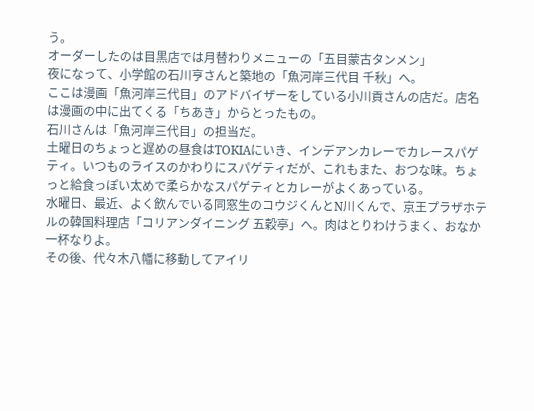う。
オーダーしたのは目黒店では月替わりメニューの「五目蒙古タンメン」
夜になって、小学館の石川亨さんと築地の「魚河岸三代目 千秋」へ。
ここは漫画「魚河岸三代目」のアドバイザーをしている小川貢さんの店だ。店名は漫画の中に出てくる「ちあき」からとったもの。
石川さんは「魚河岸三代目」の担当だ。
土曜日のちょっと遅めの昼食はTOKIAにいき、インデアンカレーでカレースパゲティ。いつものライスのかわりにスパゲティだが、これもまた、おつな味。ちょっと給食っぽい太めで柔らかなスパゲティとカレーがよくあっている。
水曜日、最近、よく飲んでいる同窓生のコウジくんとN川くんで、京王プラザホテルの韓国料理店「コリアンダイニング 五穀亭」へ。肉はとりわけうまく、おなか一杯なりよ。
その後、代々木八幡に移動してアイリ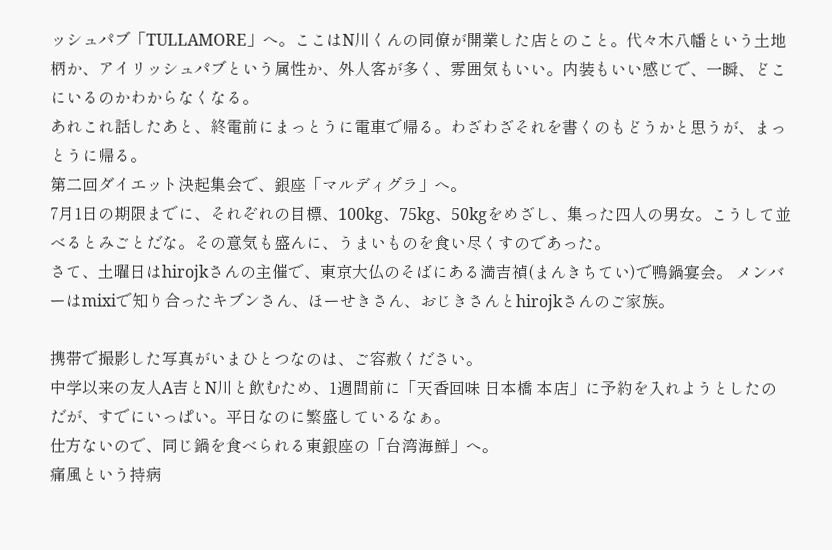ッシュパブ「TULLAMORE」へ。ここはN川くんの同僚が開業した店とのこと。代々木八幡という土地柄か、アイリッシュパブという属性か、外人客が多く、雰囲気もいい。内装もいい感じで、一瞬、どこにいるのかわからなくなる。
あれこれ話したあと、終電前にまっとうに電車で帰る。わざわざそれを書くのもどうかと思うが、まっとうに帰る。
第二回ダイエット決起集会で、銀座「マルディグラ」へ。
7月1日の期限までに、それぞれの目標、100kg、75kg、50kgをめざし、集った四人の男女。こうして並べるとみごとだな。その意気も盛んに、うまいものを食い尽くすのであった。
さて、土曜日はhirojkさんの主催で、東京大仏のそばにある満吉禎(まんきちてい)で鴨鍋宴会。 メンバーはmixiで知り合ったキブンさん、ほーせきさん、おじきさんとhirojkさんのご家族。

携帯で撮影した写真がいまひとつなのは、ご容赦ください。
中学以来の友人A吉とN川と飲むため、1週間前に「天香回味 日本橋 本店」に予約を入れようとしたのだが、すでにいっぱい。平日なのに繁盛しているなぁ。
仕方ないので、同じ鍋を食べられる東銀座の「台湾海鮮」へ。
痛風という持病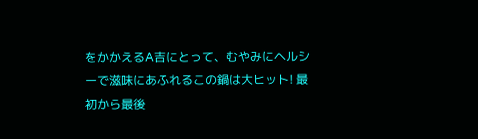をかかえるA吉にとって、むやみにヘルシーで滋味にあふれるこの鍋は大ヒット! 最初から最後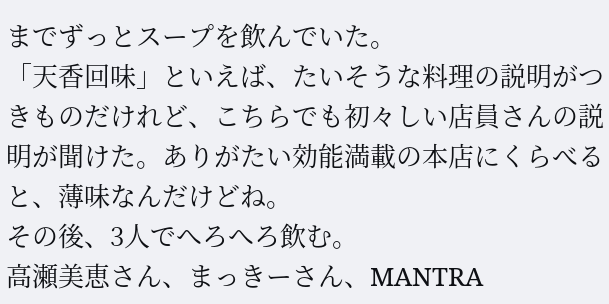までずっとスープを飲んでいた。
「天香回味」といえば、たいそうな料理の説明がつきものだけれど、こちらでも初々しい店員さんの説明が聞けた。ありがたい効能満載の本店にくらべると、薄味なんだけどね。
その後、3人でへろへろ飲む。
高瀬美恵さん、まっきーさん、MANTRA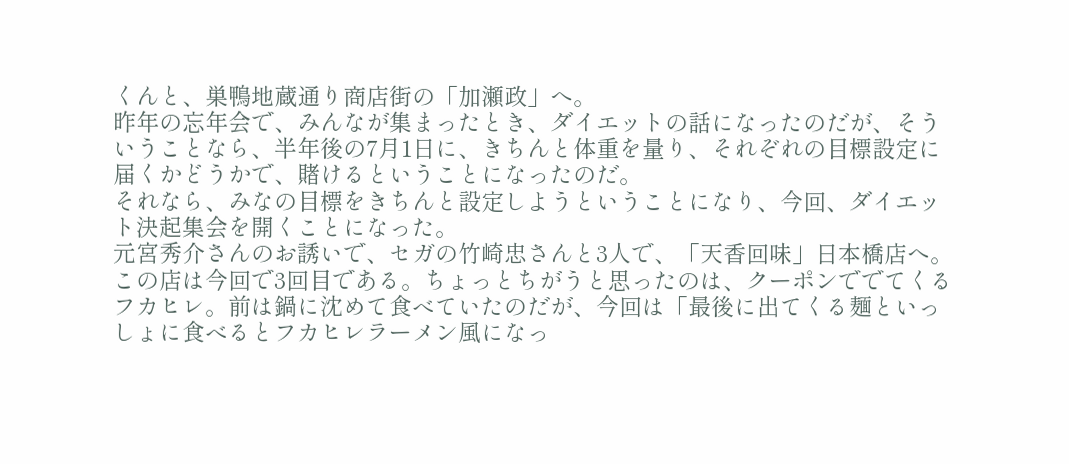くんと、巣鴨地蔵通り商店街の「加瀬政」へ。
昨年の忘年会で、みんなが集まったとき、ダイエットの話になったのだが、そういうことなら、半年後の7月1日に、きちんと体重を量り、それぞれの目標設定に届くかどうかで、賭けるということになったのだ。
それなら、みなの目標をきちんと設定しようということになり、今回、ダイエット決起集会を開くことになった。
元宮秀介さんのお誘いで、セガの竹崎忠さんと3人で、「天香回味」日本橋店へ。
この店は今回で3回目である。ちょっとちがうと思ったのは、クーポンででてくるフカヒレ。前は鍋に沈めて食べていたのだが、今回は「最後に出てくる麺といっしょに食べるとフカヒレラーメン風になっ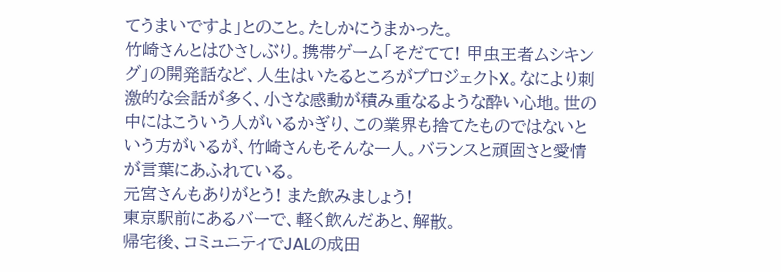てうまいですよ」とのこと。たしかにうまかった。
竹崎さんとはひさしぶり。携帯ゲーム「そだてて! 甲虫王者ムシキング」の開発話など、人生はいたるところがプロジェクトX。なにより刺激的な会話が多く、小さな感動が積み重なるような酔い心地。世の中にはこういう人がいるかぎり、この業界も捨てたものではないという方がいるが、竹崎さんもそんな一人。バランスと頑固さと愛情が言葉にあふれている。
元宮さんもありがとう! また飲みましょう!
東京駅前にあるバーで、軽く飲んだあと、解散。
帰宅後、コミュニティでJALの成田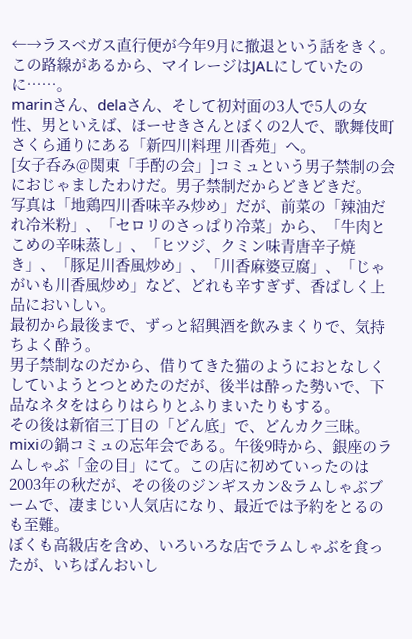←→ラスベガス直行便が今年9月に撤退という話をきく。この路線があるから、マイレージはJALにしていたのに……。
marinさん、delaさん、そして初対面の3人で5人の女性、男といえば、ほーせきさんとぼくの2人で、歌舞伎町さくら通りにある「新四川料理 川香苑」へ。
[女子呑み@関東「手酌の会」]コミュという男子禁制の会におじゃましたわけだ。男子禁制だからどきどきだ。
写真は「地鶏四川香味辛み炒め」だが、前菜の「辣油だれ冷米粉」、「セロリのさっぱり冷菜」から、「牛肉とこめの辛味蒸し」、「ヒツジ、クミン味青唐辛子焼き」、「豚足川香風炒め」、「川香麻婆豆腐」、「じゃがいも川香風炒め」など、どれも辛すぎず、香ばしく上品においしい。
最初から最後まで、ずっと紹興酒を飲みまくりで、気持ちよく酔う。
男子禁制なのだから、借りてきた猫のようにおとなしくしていようとつとめたのだが、後半は酔った勢いで、下品なネタをはらりはらりとふりまいたりもする。
その後は新宿三丁目の「どん底」で、どんカク三昧。
mixiの鍋コミュの忘年会である。午後9時から、銀座のラムしゃぶ「金の目」にて。この店に初めていったのは2003年の秋だが、その後のジンギスカン&ラムしゃぶブームで、凄まじい人気店になり、最近では予約をとるのも至難。
ぼくも高級店を含め、いろいろな店でラムしゃぶを食ったが、いちばんおいし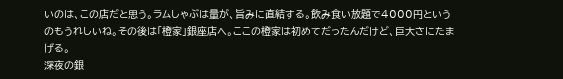いのは、この店だと思う。ラムしゃぶは量が、旨みに直結する。飲み食い放題で4000円というのもうれしいね。その後は「橙家」銀座店へ。ここの橙家は初めてだったんだけど、巨大さにたまげる。
深夜の銀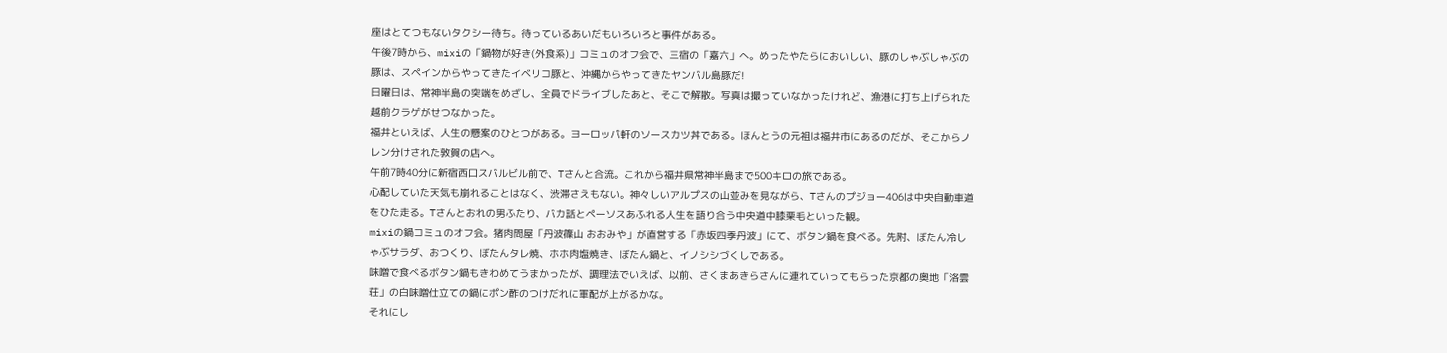座はとてつもないタクシー待ち。待っているあいだもいろいろと事件がある。
午後7時から、mixiの「鍋物が好き(外食系)」コミュのオフ会で、三宿の「嘉六」へ。めったやたらにおいしい、豚のしゃぶしゃぶの豚は、スペインからやってきたイベリコ豚と、沖縄からやってきたヤンバル島豚だ!
日曜日は、常神半島の突端をめざし、全員でドライブしたあと、そこで解散。写真は撮っていなかったけれど、漁港に打ち上げられた越前クラゲがせつなかった。
福井といえば、人生の懸案のひとつがある。ヨーロッパ軒のソースカツ丼である。ほんとうの元祖は福井市にあるのだが、そこからノレン分けされた敦賀の店へ。
午前7時40分に新宿西口スバルビル前で、Tさんと合流。これから福井県常神半島まで500キロの旅である。
心配していた天気も崩れることはなく、渋滞さえもない。神々しいアルプスの山並みを見ながら、Tさんのプジョー406は中央自動車道をひた走る。Tさんとおれの男ふたり、バカ話とペーソスあふれる人生を語り合う中央道中膝栗毛といった観。
mixiの鍋コミュのオフ会。猪肉問屋「丹波篠山 おおみや」が直営する「赤坂四季丹波」にて、ボタン鍋を食べる。先附、ぼたん冷しゃぶサラダ、おつくり、ぼたんタレ焼、ホホ肉塩焼き、ぼたん鍋と、イノシシづくしである。
味噌で食べるボタン鍋もきわめてうまかったが、調理法でいえば、以前、さくまあきらさんに連れていってもらった京都の奥地「洛雲荘」の白味噌仕立ての鍋にポン酢のつけだれに軍配が上がるかな。
それにし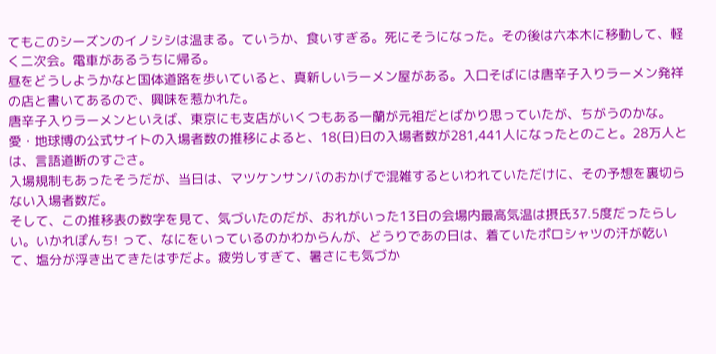てもこのシーズンのイノシシは温まる。ていうか、食いすぎる。死にそうになった。その後は六本木に移動して、軽く二次会。電車があるうちに帰る。
昼をどうしようかなと国体道路を歩いていると、真新しいラーメン屋がある。入口そばには唐辛子入りラーメン発祥の店と書いてあるので、興味を惹かれた。
唐辛子入りラーメンといえば、東京にも支店がいくつもある一蘭が元祖だとばかり思っていたが、ちがうのかな。
愛・地球博の公式サイトの入場者数の推移によると、18(日)日の入場者数が281,441人になったとのこと。28万人とは、言語道断のすごさ。
入場規制もあったそうだが、当日は、マツケンサンバのおかげで混雑するといわれていただけに、その予想を裏切らない入場者数だ。
そして、この推移表の数字を見て、気づいたのだが、おれがいった13日の会場内最高気温は摂氏37.5度だったらしい。いかれぽんち! って、なにをいっているのかわからんが、どうりであの日は、着ていたポロシャツの汗が乾いて、塩分が浮き出てきたはずだよ。疲労しすぎて、暑さにも気づか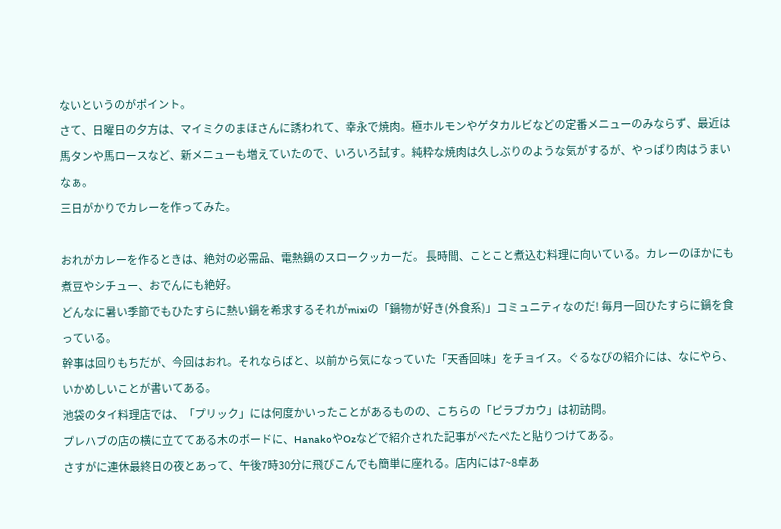ないというのがポイント。
さて、日曜日の夕方は、マイミクのまほさんに誘われて、幸永で焼肉。極ホルモンやゲタカルビなどの定番メニューのみならず、最近は馬タンや馬ロースなど、新メニューも増えていたので、いろいろ試す。純粋な焼肉は久しぶりのような気がするが、やっぱり肉はうまいなぁ。
三日がかりでカレーを作ってみた。

おれがカレーを作るときは、絶対の必需品、電熱鍋のスロークッカーだ。 長時間、ことこと煮込む料理に向いている。カレーのほかにも煮豆やシチュー、おでんにも絶好。
どんなに暑い季節でもひたすらに熱い鍋を希求するそれがmixiの「鍋物が好き(外食系)」コミュニティなのだ! 毎月一回ひたすらに鍋を食っている。
幹事は回りもちだが、今回はおれ。それならばと、以前から気になっていた「天香回味」をチョイス。ぐるなびの紹介には、なにやら、いかめしいことが書いてある。
池袋のタイ料理店では、「プリック」には何度かいったことがあるものの、こちらの「ピラブカウ」は初訪問。
プレハブの店の横に立ててある木のボードに、HanakoやOzなどで紹介された記事がぺたぺたと貼りつけてある。
さすがに連休最終日の夜とあって、午後7時30分に飛びこんでも簡単に座れる。店内には7~8卓あ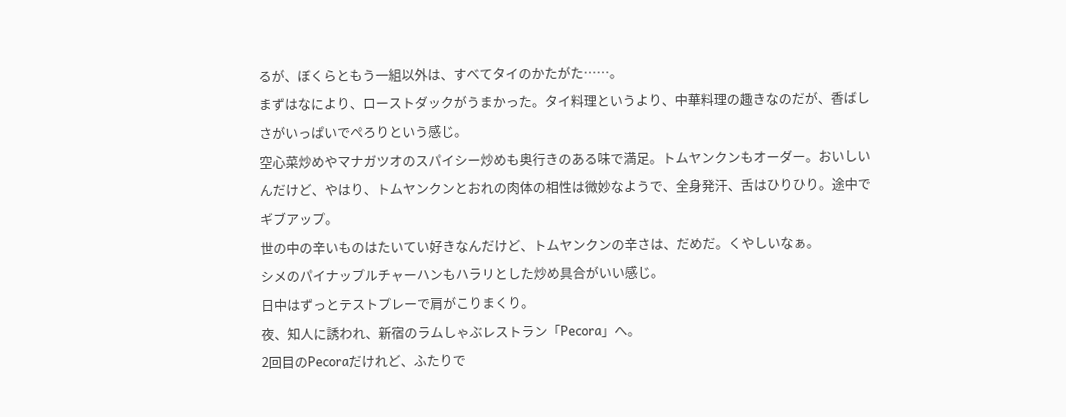るが、ぼくらともう一組以外は、すべてタイのかたがた……。
まずはなにより、ローストダックがうまかった。タイ料理というより、中華料理の趣きなのだが、香ばしさがいっぱいでぺろりという感じ。
空心菜炒めやマナガツオのスパイシー炒めも奥行きのある味で満足。トムヤンクンもオーダー。おいしいんだけど、やはり、トムヤンクンとおれの肉体の相性は微妙なようで、全身発汗、舌はひりひり。途中でギブアップ。
世の中の辛いものはたいてい好きなんだけど、トムヤンクンの辛さは、だめだ。くやしいなぁ。
シメのパイナップルチャーハンもハラリとした炒め具合がいい感じ。
日中はずっとテストプレーで肩がこりまくり。
夜、知人に誘われ、新宿のラムしゃぶレストラン「Pecora」へ。
2回目のPecoraだけれど、ふたりで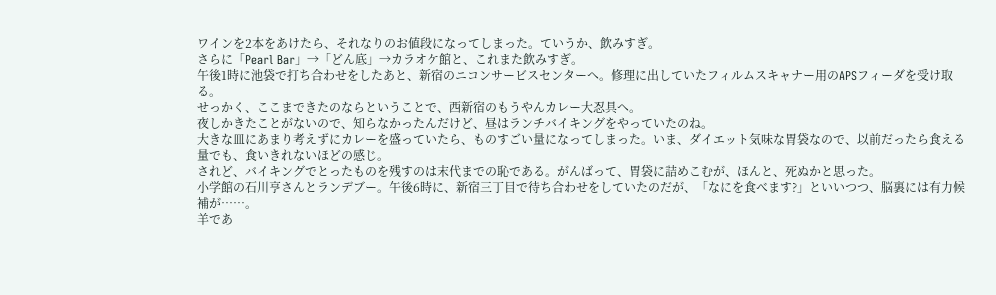ワインを2本をあけたら、それなりのお値段になってしまった。ていうか、飲みすぎ。
さらに「Pearl Bar」→「どん底」→カラオケ館と、これまた飲みすぎ。
午後1時に池袋で打ち合わせをしたあと、新宿のニコンサービスセンターへ。修理に出していたフィルムスキャナー用のAPSフィーダを受け取る。
せっかく、ここまできたのならということで、西新宿のもうやんカレー大忍具へ。
夜しかきたことがないので、知らなかったんだけど、昼はランチバイキングをやっていたのね。
大きな皿にあまり考えずにカレーを盛っていたら、ものすごい量になってしまった。いま、ダイエット気味な胃袋なので、以前だったら食える量でも、食いきれないほどの感じ。
されど、バイキングでとったものを残すのは末代までの恥である。がんばって、胃袋に詰めこむが、ほんと、死ぬかと思った。
小学館の石川亨さんとランデブー。午後6時に、新宿三丁目で待ち合わせをしていたのだが、「なにを食べます?」といいつつ、脳裏には有力候補が……。
羊であ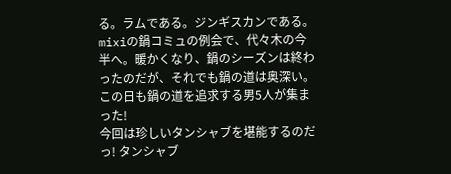る。ラムである。ジンギスカンである。
mixiの鍋コミュの例会で、代々木の今半へ。暖かくなり、鍋のシーズンは終わったのだが、それでも鍋の道は奥深い。この日も鍋の道を追求する男5人が集まった!
今回は珍しいタンシャブを堪能するのだっ! タンシャブ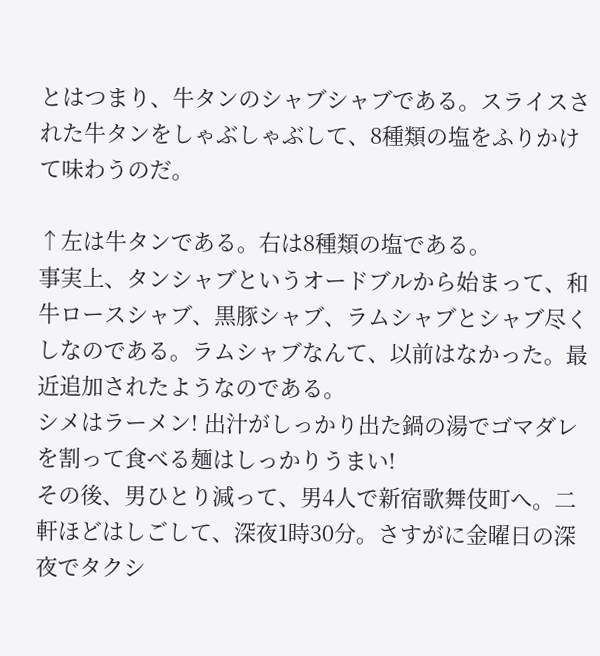とはつまり、牛タンのシャブシャブである。スライスされた牛タンをしゃぶしゃぶして、8種類の塩をふりかけて味わうのだ。

↑左は牛タンである。右は8種類の塩である。
事実上、タンシャブというオードブルから始まって、和牛ロースシャブ、黒豚シャブ、ラムシャブとシャブ尽くしなのである。ラムシャブなんて、以前はなかった。最近追加されたようなのである。
シメはラーメン! 出汁がしっかり出た鍋の湯でゴマダレを割って食べる麺はしっかりうまい!
その後、男ひとり減って、男4人で新宿歌舞伎町へ。二軒ほどはしごして、深夜1時30分。さすがに金曜日の深夜でタクシ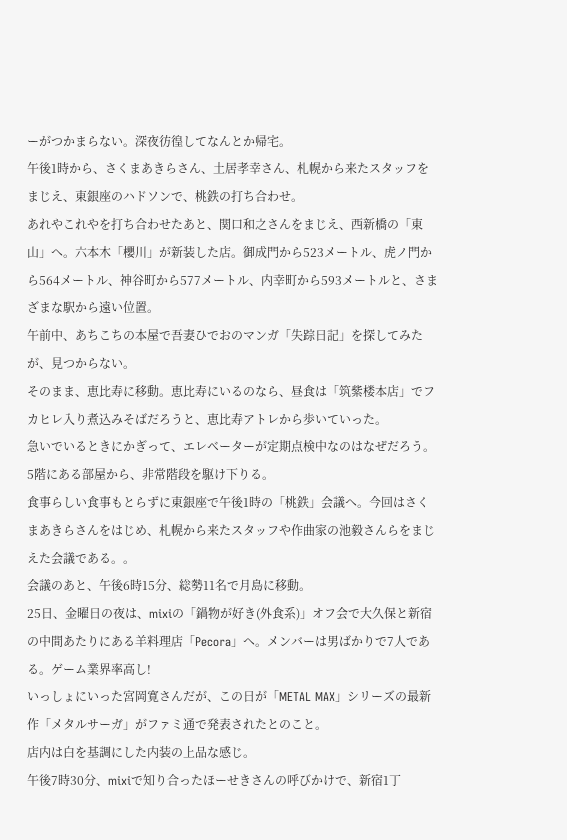ーがつかまらない。深夜彷徨してなんとか帰宅。
午後1時から、さくまあきらさん、土居孝幸さん、札幌から来たスタッフをまじえ、東銀座のハドソンで、桃鉄の打ち合わせ。
あれやこれやを打ち合わせたあと、関口和之さんをまじえ、西新橋の「東山」へ。六本木「櫻川」が新装した店。御成門から523メートル、虎ノ門から564メートル、神谷町から577メートル、内幸町から593メートルと、さまざまな駅から遠い位置。
午前中、あちこちの本屋で吾妻ひでおのマンガ「失踪日記」を探してみたが、見つからない。
そのまま、恵比寿に移動。恵比寿にいるのなら、昼食は「筑紫楼本店」でフカヒレ入り煮込みそばだろうと、恵比寿アトレから歩いていった。
急いでいるときにかぎって、エレベーターが定期点検中なのはなぜだろう。5階にある部屋から、非常階段を駆け下りる。
食事らしい食事もとらずに東銀座で午後1時の「桃鉄」会議へ。今回はさくまあきらさんをはじめ、札幌から来たスタッフや作曲家の池毅さんらをまじえた会議である。。
会議のあと、午後6時15分、総勢11名で月島に移動。
25日、金曜日の夜は、mixiの「鍋物が好き(外食系)」オフ会で大久保と新宿の中間あたりにある羊料理店「Pecora」へ。メンバーは男ばかりで7人である。ゲーム業界率高し!
いっしょにいった宮岡寛さんだが、この日が「METAL MAX」シリーズの最新作「メタルサーガ」がファミ通で発表されたとのこと。
店内は白を基調にした内装の上品な感じ。
午後7時30分、mixiで知り合ったほーせきさんの呼びかけで、新宿1丁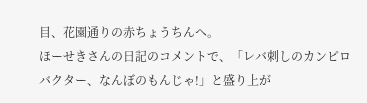目、花園通りの赤ちょうちんへ。
ほーせきさんの日記のコメントで、「レバ刺しのカンピロバクター、なんぼのもんじゃ!」と盛り上が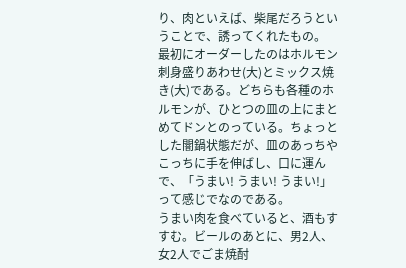り、肉といえば、柴尾だろうということで、誘ってくれたもの。
最初にオーダーしたのはホルモン刺身盛りあわせ(大)とミックス焼き(大)である。どちらも各種のホルモンが、ひとつの皿の上にまとめてドンとのっている。ちょっとした闇鍋状態だが、皿のあっちやこっちに手を伸ばし、口に運んで、「うまい! うまい! うまい!」って感じでなのである。
うまい肉を食べていると、酒もすすむ。ビールのあとに、男2人、女2人でごま焼酎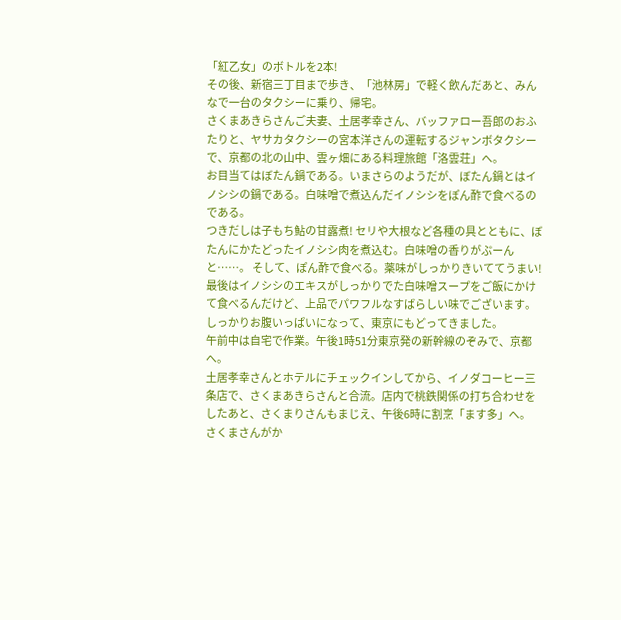「紅乙女」のボトルを2本!
その後、新宿三丁目まで歩き、「池林房」で軽く飲んだあと、みんなで一台のタクシーに乗り、帰宅。
さくまあきらさんご夫妻、土居孝幸さん、バッファロー吾郎のおふたりと、ヤサカタクシーの宮本洋さんの運転するジャンボタクシーで、京都の北の山中、雲ヶ畑にある料理旅館「洛雲荘」へ。
お目当てはぼたん鍋である。いまさらのようだが、ぼたん鍋とはイノシシの鍋である。白味噌で煮込んだイノシシをぽん酢で食べるのである。
つきだしは子もち鮎の甘露煮! セリや大根など各種の具とともに、ぼたんにかたどったイノシシ肉を煮込む。白味噌の香りがぷーんと……。 そして、ぽん酢で食べる。薬味がしっかりきいててうまい!
最後はイノシシのエキスがしっかりでた白味噌スープをご飯にかけて食べるんだけど、上品でパワフルなすばらしい味でございます。
しっかりお腹いっぱいになって、東京にもどってきました。
午前中は自宅で作業。午後1時51分東京発の新幹線のぞみで、京都へ。
土居孝幸さんとホテルにチェックインしてから、イノダコーヒー三条店で、さくまあきらさんと合流。店内で桃鉄関係の打ち合わせをしたあと、さくまりさんもまじえ、午後6時に割烹「ます多」へ。
さくまさんがか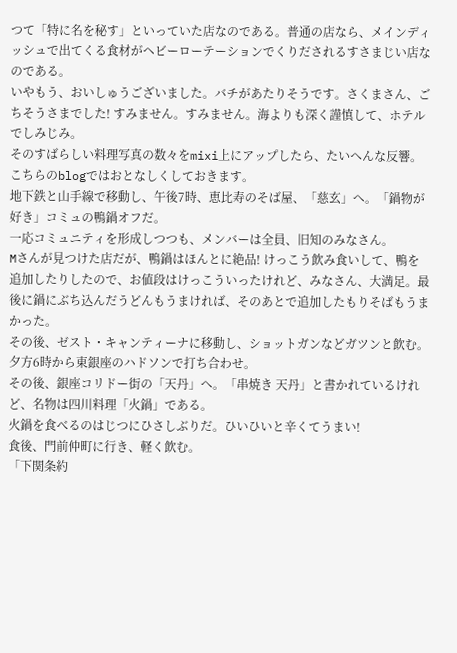つて「特に名を秘す」といっていた店なのである。普通の店なら、メインディッシュで出てくる食材がヘビーローテーションでくりだされるすさまじい店なのである。
いやもう、おいしゅうございました。バチがあたりそうです。さくまさん、ごちそうさまでした! すみません。すみません。海よりも深く謹慎して、ホテルでしみじみ。
そのすばらしい料理写真の数々をmixi上にアップしたら、たいへんな反響。こちらのblogではおとなしくしておきます。
地下鉄と山手線で移動し、午後7時、恵比寿のそば屋、「慈玄」へ。「鍋物が好き」コミュの鴨鍋オフだ。
一応コミュニティを形成しつつも、メンバーは全員、旧知のみなさん。
Mさんが見つけた店だが、鴨鍋はほんとに絶品! けっこう飲み食いして、鴨を追加したりしたので、お値段はけっこういったけれど、みなさん、大満足。最後に鍋にぶち込んだうどんもうまければ、そのあとで追加したもりそばもうまかった。
その後、ゼスト・キャンティーナに移動し、ショットガンなどガツンと飲む。
夕方6時から東銀座のハドソンで打ち合わせ。
その後、銀座コリドー街の「天丹」へ。「串焼き 天丹」と書かれているけれど、名物は四川料理「火鍋」である。
火鍋を食べるのはじつにひさしぶりだ。ひいひいと辛くてうまい!
食後、門前仲町に行き、軽く飲む。
「下関条約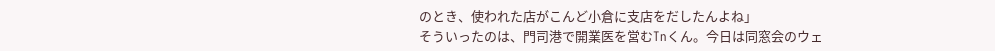のとき、使われた店がこんど小倉に支店をだしたんよね」
そういったのは、門司港で開業医を営むTnくん。今日は同窓会のウェ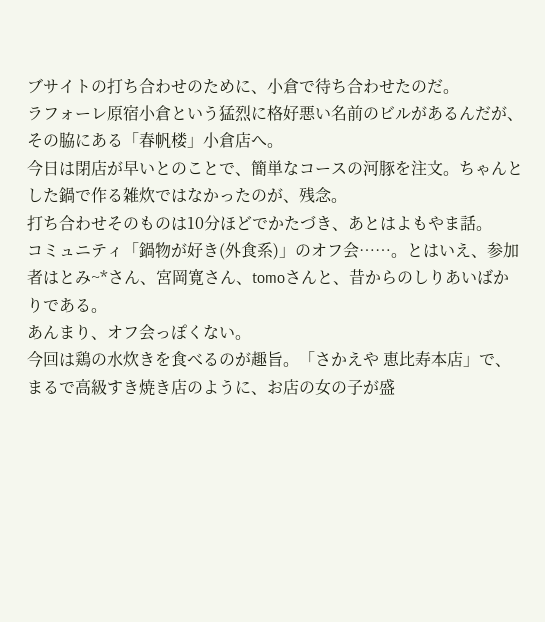ブサイトの打ち合わせのために、小倉で待ち合わせたのだ。
ラフォーレ原宿小倉という猛烈に格好悪い名前のビルがあるんだが、その脇にある「春帆楼」小倉店へ。
今日は閉店が早いとのことで、簡単なコースの河豚を注文。ちゃんとした鍋で作る雑炊ではなかったのが、残念。
打ち合わせそのものは10分ほどでかたづき、あとはよもやま話。
コミュニティ「鍋物が好き(外食系)」のオフ会……。とはいえ、参加者はとみ~*さん、宮岡寛さん、tomoさんと、昔からのしりあいばかりである。
あんまり、オフ会っぽくない。
今回は鶏の水炊きを食べるのが趣旨。「さかえや 恵比寿本店」で、まるで高級すき焼き店のように、お店の女の子が盛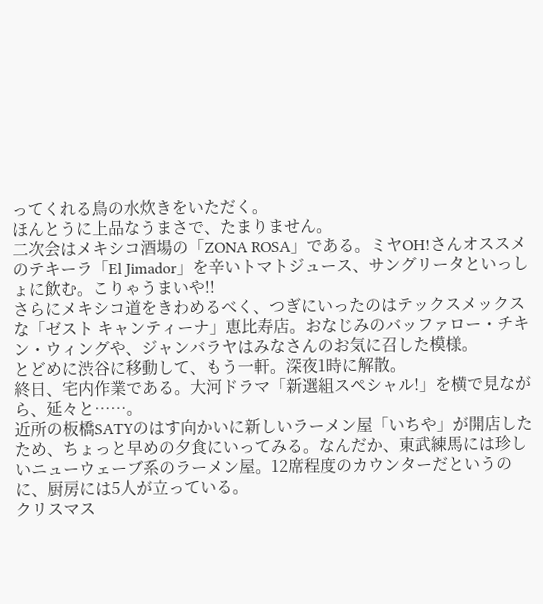ってくれる鳥の水炊きをいただく。
ほんとうに上品なうまさで、たまりません。
二次会はメキシコ酒場の「ZONA ROSA」である。ミヤOH!さんオススメのテキーラ「El Jimador」を辛いトマトジュース、サングリータといっしょに飲む。こりゃうまいや!!
さらにメキシコ道をきわめるべく、つぎにいったのはテックスメックスな「ゼスト キャンティーナ」恵比寿店。おなじみのバッファロー・チキン・ウィングや、ジャンバラヤはみなさんのお気に召した模様。
とどめに渋谷に移動して、もう一軒。深夜1時に解散。
終日、宅内作業である。大河ドラマ「新選組スペシャル!」を横で見ながら、延々と……。
近所の板橋SATYのはす向かいに新しいラーメン屋「いちや」が開店したため、ちょっと早めの夕食にいってみる。なんだか、東武練馬には珍しいニューウェーブ系のラーメン屋。12席程度のカウンターだというのに、厨房には5人が立っている。
クリスマス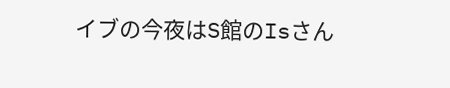イブの今夜はS館のIsさん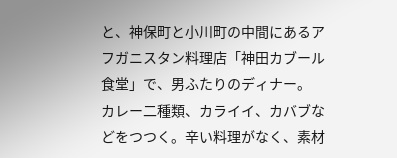と、神保町と小川町の中間にあるアフガニスタン料理店「神田カブール食堂」で、男ふたりのディナー。
カレー二種類、カライイ、カバブなどをつつく。辛い料理がなく、素材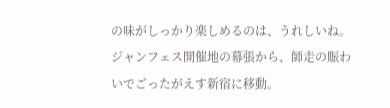の味がしっかり楽しめるのは、うれしいね。
ジャンフェス開催地の幕張から、師走の賑わいでごったがえす新宿に移動。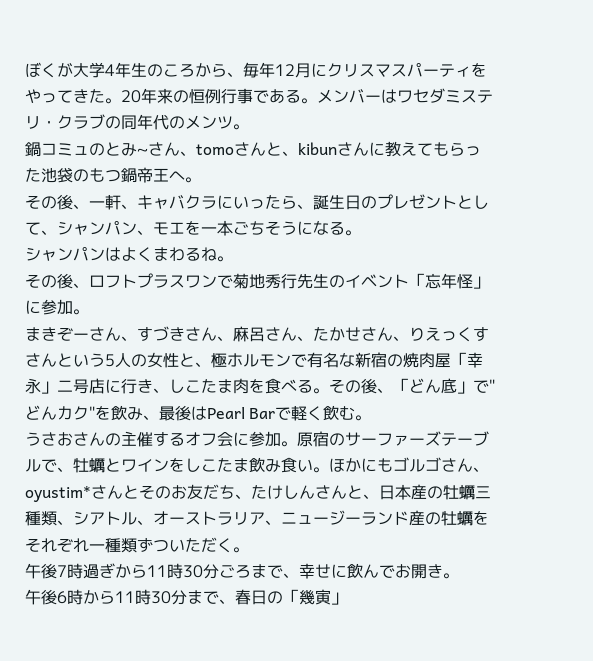ぼくが大学4年生のころから、毎年12月にクリスマスパーティをやってきた。20年来の恒例行事である。メンバーはワセダミステリ・クラブの同年代のメンツ。
鍋コミュのとみ~さん、tomoさんと、kibunさんに教えてもらった池袋のもつ鍋帝王へ。
その後、一軒、キャバクラにいったら、誕生日のプレゼントとして、シャンパン、モエを一本ごちそうになる。
シャンパンはよくまわるね。
その後、ロフトプラスワンで菊地秀行先生のイベント「忘年怪」に参加。
まきぞーさん、すづきさん、麻呂さん、たかせさん、りえっくすさんという5人の女性と、極ホルモンで有名な新宿の焼肉屋「幸永」二号店に行き、しこたま肉を食べる。その後、「どん底」で"どんカク"を飲み、最後はPearl Barで軽く飲む。
うさおさんの主催するオフ会に参加。原宿のサーファーズテーブルで、牡蠣とワインをしこたま飲み食い。ほかにもゴルゴさん、oyustim*さんとそのお友だち、たけしんさんと、日本産の牡蠣三種類、シアトル、オーストラリア、ニュージーランド産の牡蠣をそれぞれ一種類ずついただく。
午後7時過ぎから11時30分ごろまで、幸せに飲んでお開き。
午後6時から11時30分まで、春日の「幾寅」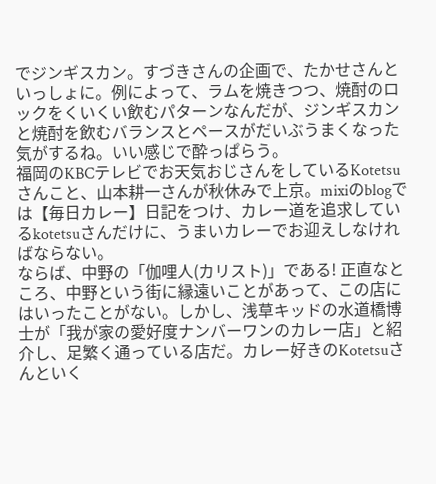でジンギスカン。すづきさんの企画で、たかせさんといっしょに。例によって、ラムを焼きつつ、焼酎のロックをくいくい飲むパターンなんだが、ジンギスカンと焼酎を飲むバランスとペースがだいぶうまくなった気がするね。いい感じで酔っぱらう。
福岡のKBCテレビでお天気おじさんをしているKotetsuさんこと、山本耕一さんが秋休みで上京。mixiのblogでは【毎日カレー】日記をつけ、カレー道を追求しているkotetsuさんだけに、うまいカレーでお迎えしなければならない。
ならば、中野の「伽哩人(カリスト)」である! 正直なところ、中野という街に縁遠いことがあって、この店にはいったことがない。しかし、浅草キッドの水道橋博士が「我が家の愛好度ナンバーワンのカレー店」と紹介し、足繁く通っている店だ。カレー好きのKotetsuさんといく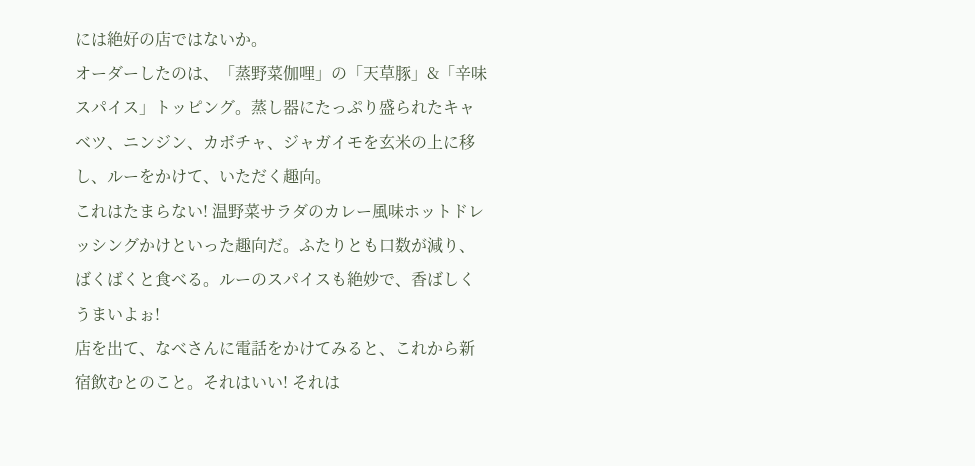には絶好の店ではないか。
オーダーしたのは、「蒸野菜伽哩」の「天草豚」&「辛味スパイス」トッピング。蒸し器にたっぷり盛られたキャベツ、ニンジン、カボチャ、ジャガイモを玄米の上に移し、ルーをかけて、いただく趣向。
これはたまらない! 温野菜サラダのカレー風味ホットドレッシングかけといった趣向だ。ふたりとも口数が減り、ばくばくと食べる。ルーのスパイスも絶妙で、香ばしくうまいよぉ!
店を出て、なべさんに電話をかけてみると、これから新宿飲むとのこと。それはいい! それは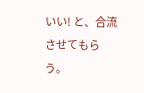いい! と、合流させてもらう。